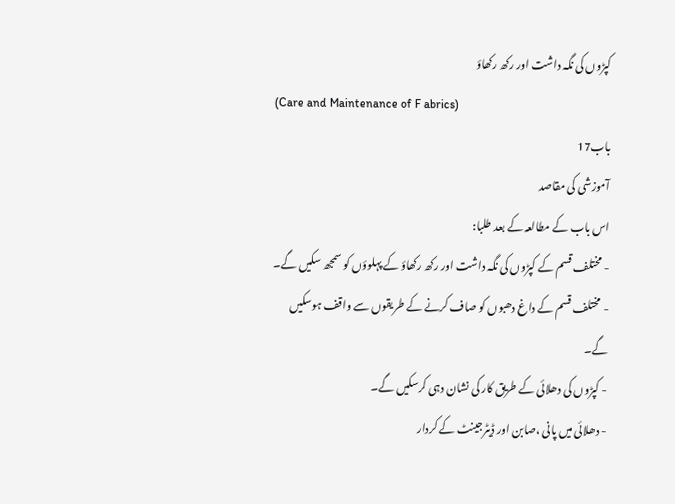کپڑوں کی نگہ داشت اور رکھ رکھاؤ
(Care and Maintenance of F abrics)
باب17
آموزشی کی مقاصد
اس باب کے مطالعہ کے بعد طلبا:
- مختلف قسم کے کپڑوں کی نگہ داشت اور رکھ رکھاؤ کے پہلوؤں کو سمجھ سکیں گے۔
- مختلف قسم کے داغ دھبوں کو صاف کرنے کے طریقوں سے واقف ہوسکیں گے۔
- کپڑوں کی دھلائی کے طریق کار کی نشان دہی کرسکیں گے۔
- دھلائی میں پانی ،صابن اور ڈیٹرجینٹ کے کردار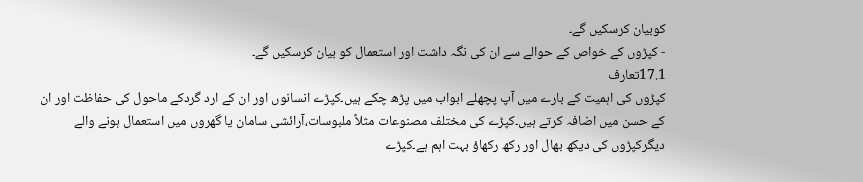کوبیان کرسکیں گے۔
- کپڑوں کے خواص کے حوالے سے ان کی نگہ داشت اور استعمال کو بیان کرسکیں گے۔
17.1تعارف
کپڑوں کی اہمیت کے بارے میں آپ پچھلے ابواب میں پڑھ چکے ہیں۔کپڑے انسانوں اور ان کے ارد گردکے ماحول کی حفاظت اور ان کے حسن میں اضافہ کرتے ہیں۔کپڑے کی مختلف مصنوعات مثلاً ملبوسات،آرائشی سامان یا گھروں میں استعمال ہونے والے دیگرکپڑوں کی دیکھ بھال اور رکھ رکھاؤ بہت اہم ہے۔کپڑے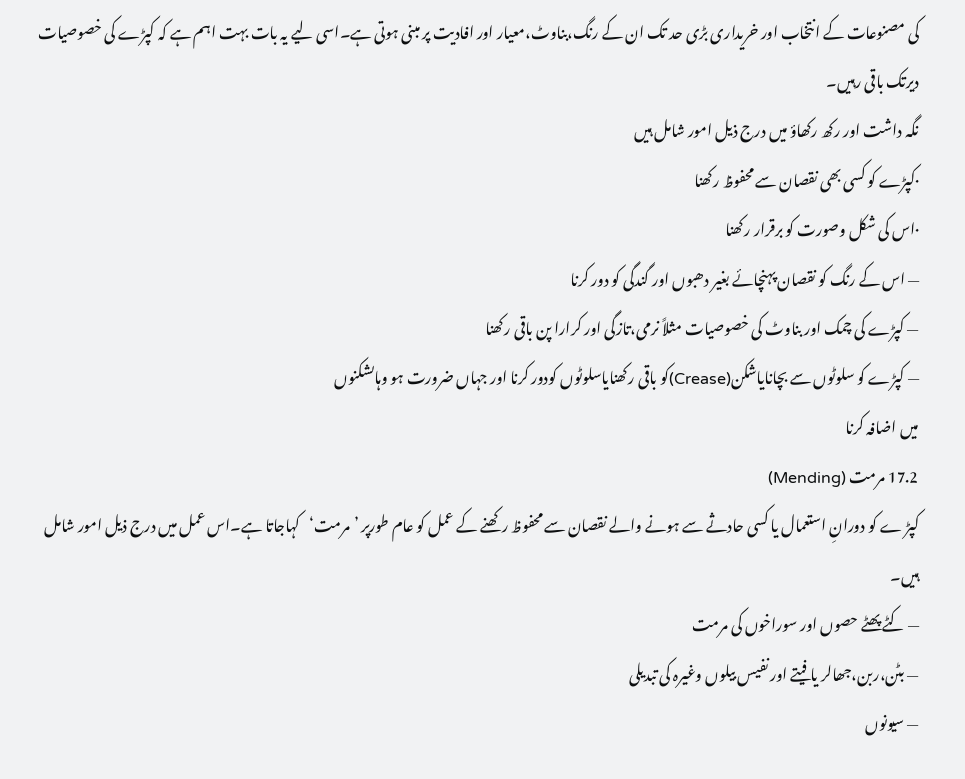کی مصنوعات کے انتخاب اور خریداری بڑی حد تک ان کے رنگ،بناوٹ،معیار اور افادیت پر مبنی ہوتی ہے۔اسی لیے یہ بات بہت اہم ہے کہ کپڑے کی خصوصیات دیرتک باقی رہیں۔
نگہ داشت اور رکھ رکھاؤ میں درج ذیل امور شامل ہیں
·کپڑے کو کسی بھی نقصان سے محفوظ رکھنا
·اس کی شکل وصورت کو برقرار رکھنا
— اس کے رنگ کو نقصان پہنچائے بغیر دھبوں اور گندگی کو دور کرنا
— کپڑے کی چمک اور بناوٹ کی خصوصیات مثلاً نرمی،تازگی اور کرارا پن باقی رکھنا
— کپڑے کو سلوٹوں سے بچانایاشکن(Crease)کو باقی رکھنایاسلوٹوں کودور کرنا اور جہاں ضرورت ہو وہاںشکنوں
میں اضافہ کرنا
17.2 مرمت (Mending)
کپڑ ے کو دورانِ استعمال یا کسی حادثے سے ہونے والے نقصان سے محفوظ رکھنے کے عمل کو عام طورپر ’مرمت‘کہاجاتا ہے۔اس عمل میں درج ذیل امور شامل ہیں۔
— کٹے پھٹے حصوں اور سوراخوں کی مرمت
— بٹن،ربن،جھالر یا فیتے اور نفیس بیلوں وغیرہ کی تبدیلی
— سیونوں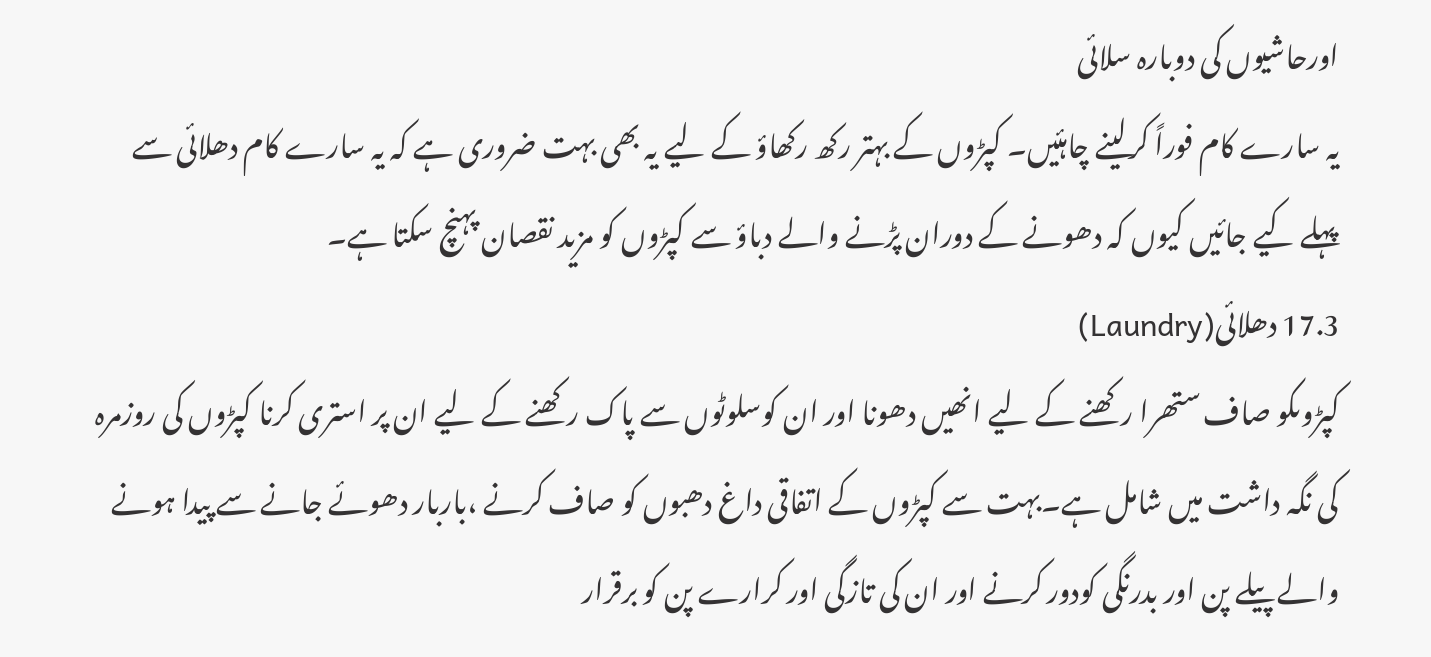اورحاشیوں کی دوبارہ سلائی
یہ سارے کام فوراً کرلینے چاہئیں۔ کپڑوں کے بہتر رکھ رکھاؤ کے لیے یہ بھی بہت ضروری ہے کہ یہ سارے کام دھلائی سے پہلے کیے جائیں کیوں کہ دھونے کے دوران پڑنے والے دباؤ سے کپڑوں کو مزید نقصان پہنچ سکتا ہے۔
17.3 دھلائی(Laundry)
کپڑوںکو صاف ستھرا رکھنے کے لیے انھیں دھونا اور ان کوسلوٹوں سے پاک رکھنے کے لیے ان پر استری کرنا کپڑوں کی روزمرہ کی نگہ داشت میں شامل ہے۔بہت سے کپڑوں کے اتفاقی داغ دھبوں کو صاف کرنے ،باربار دھوئے جانے سے پیدا ہونے والے پیلے پن اور بدرنگی کودور کرنے اور ان کی تازگی اور کرارے پن کو برقرار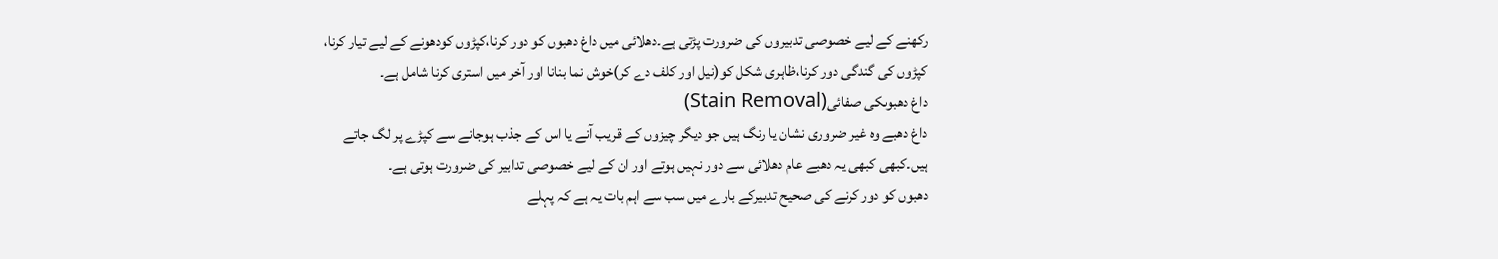رکھنے کے لیے خصوصی تدبیروں کی ضرورت پڑتی ہے۔دھلائی میں داغ دھبوں کو دور کرنا،کپڑوں کودھونے کے لیے تیار کرنا، کپڑوں کی گندگی دور کرنا،ظاہری شکل کو(نیل اور کلف دے کر)خوش نما بنانا اور آخر میں استری کرنا شامل ہے۔
داغ دھبوںکی صفائی(Stain Removal)
داغ دھبے وہ غیر ضروری نشان یا رنگ ہیں جو دیگر چیزوں کے قریب آنے یا اس کے جذب ہوجانے سے کپڑے پر لگ جاتے ہیں۔کبھی کبھی یہ دھبے عام دھلائی سے دور نہیں ہوتے اور ان کے لیے خصوصی تدابیر کی ضرورت ہوتی ہے۔
دھبوں کو دور کرنے کی صحیح تدبیرکے بارے میں سب سے اہم بات یہ ہے کہ پہلے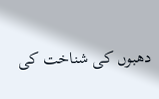دھبوں کی شناخت کی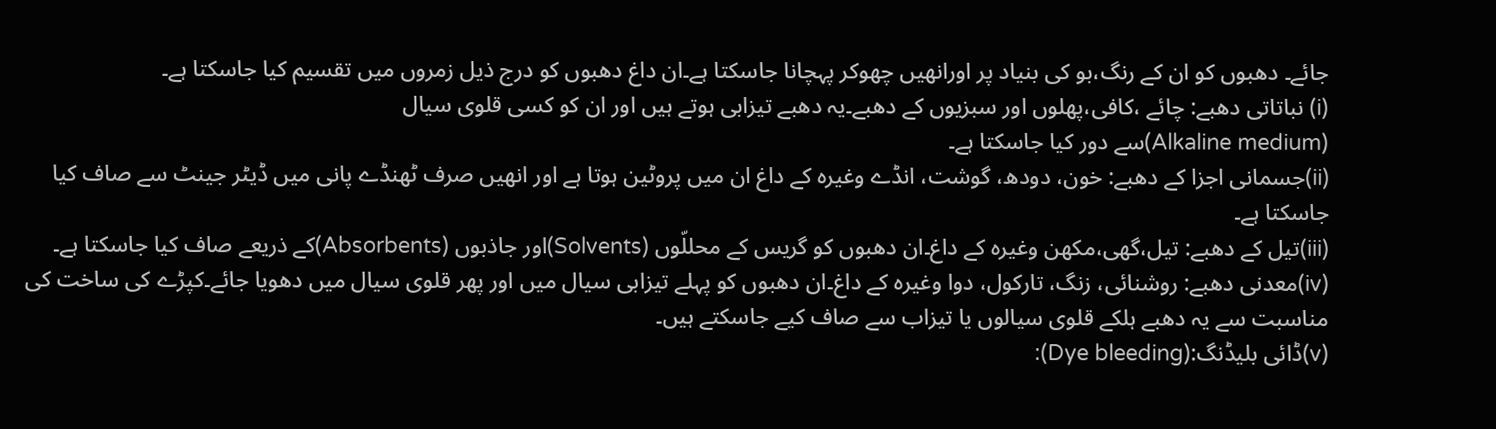جائے۔ دھبوں کو ان کے رنگ،بو کی بنیاد پر اورانھیں چھوکر پہچانا جاسکتا ہے۔ان داغ دھبوں کو درج ذیل زمروں میں تقسیم کیا جاسکتا ہے۔
(i) نباتاتی دھبے: چائے ،کافی،پھلوں اور سبزیوں کے دھبے۔یہ دھبے تیزابی ہوتے ہیں اور ان کو کسی قلوی سیال
(Alkaline medium)سے دور کیا جاسکتا ہے۔
(ii)جسمانی اجزا کے دھبے: خون، دودھ، گوشت، انڈے وغیرہ کے داغ ان میں پروٹین ہوتا ہے اور انھیں صرف ٹھنڈے پانی میں ڈیٹر جینٹ سے صاف کیا جاسکتا ہے۔
(iii)تیل کے دھبے: تیل،گھی،مکھن وغیرہ کے داغ۔ان دھبوں کو گریس کے محللّوں (Solvents)اور جاذبوں (Absorbents)کے ذریعے صاف کیا جاسکتا ہے۔
(iv)معدنی دھبے: روشنائی، زنگ، تارکول، دوا وغیرہ کے داغ۔ان دھبوں کو پہلے تیزابی سیال میں اور پھر قلوی سیال میں دھویا جائے۔کپڑے کی ساخت کی مناسبت سے یہ دھبے ہلکے قلوی سیالوں یا تیزاب سے صاف کیے جاسکتے ہیں۔
(v)ڈائی بلیڈنگ:(Dye bleeding):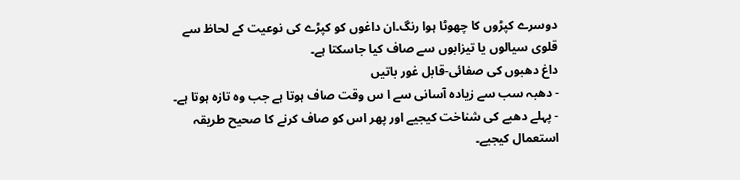دوسرے کپڑوں کا چھوٹا ہوا رنگ۔ان داغوں کو کپڑے کی نوعیت کے لحاظ سے قلوی سیالوں یا تیزابوں سے صاف کیا جاسکتا ہے۔
داغ دھبوں کی صفائی-قابل غور باتیں
- دھبہ سب سے زیادہ آسانی سے ا س وقت صاف ہوتا ہے جب وہ تازہ ہوتا ہے۔
- پہلے دھبے کی شناخت کیجیے اور پھر اس کو صاف کرنے کا صحیح طریقہ استعمال کیجیے۔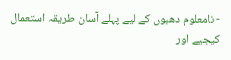- نامعلوم دھبوں کے لیے پہلے آسان طریقہ استعمال کیجیے اور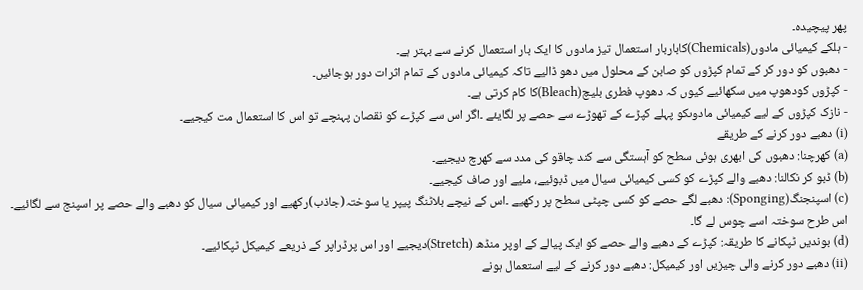پھر پیچیدہ۔
- ہلکے کیمیائی مادوں(Chemicals)کاباربار استعمال تیز مادوں کا ایک بار استعمال کرنے سے بہتر ہے۔
- دھبوں کو دور کر کے تمام کپڑوں کو صابن کے محلول میں دھو ڈالیے تاکہ کیمیائی مادوں کے تمام اثرات دور ہوجائیں۔
- کپڑوں کودھوپ میں سکھائیے کیوں کہ دھوپ فطری بلیچ(Bleach)کا کام کرتی ہے۔
- نازک کپڑوں کے لیے کیمیائی مادوںکو پہلے کپڑے کے تھوڑے سے حصے پر لگایئے ۔اگر اس سے کپڑے کو نقصان پہنچے تو اس کا استعمال مت کیجیے۔
(i) دھبے دور کرنے کے طریقے
(a) کھرچنا: دھبوں کی ابھری ہوئی سطح کو آہستگی سے کند چاقو کی مدد سے کھرچ دیجیے۔
(b) ڈبو کر نکالنا: دھبے والے کپڑے کو کسی کیمیائی سیال میں ڈبوئیے، ملیے اور صاف کیجیے۔
(c) اسپنجنگ(Sponging): دھبے لگے حصے کو کسی چپٹی سطح پر رکھیے ۔اس کے نیچے بلاٹنگ پیپر یا سوختہ(جاذب)رکھیے اور کیمیائی سیال کو دھبے والے حصے پر اسپنج سے لگائیے۔ اس طرح سوختہ اسے چوس لے گا۔
(d) بوندیں ٹپکانے کا طریقہ: کپڑے کے دھبے والے حصے کو ایک پیالے کے اوپر منڈھ (Stretch)دیجیے اور اس پرڈراپر کے ذریعے کیمیکل ٹپکائیے۔
(ii) دھبے دور کرنے والی چیزیں اور کیمیکل: دھبے دور کرنے کے لیے استعمال ہونے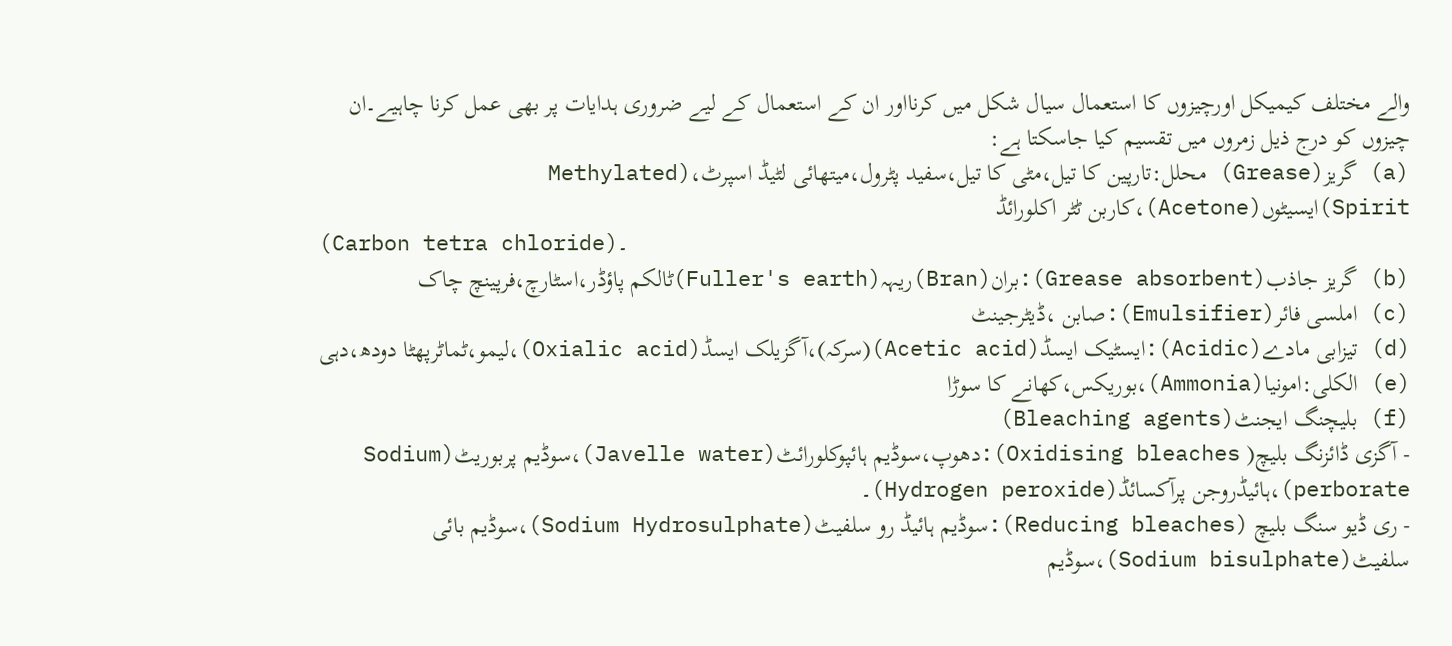والے مختلف کیمیکل اورچیزوں کا استعمال سیال شکل میں کرنااور ان کے استعمال کے لیے ضروری ہدایات پر بھی عمل کرنا چاہیے۔ان چیزوں کو درج ذیل زمروں میں تقسیم کیا جاسکتا ہے:
(a) گریز(Grease) محلل:تارپین کا تیل،مٹی کا تیل،سفید پٹرول،میتھائی لٹیڈ اسپرٹ،(Methylated Spirit)ایسیٹوں(Acetone)،کاربن ٹٹر اکلورائڈ
(Carbon tetra chloride)۔
(b) گریز جاذب(Grease absorbent):بران(Bran)ریہہ(Fuller's earth)ٹالکم پاؤڈر،اسٹارچ،فرپینچ چاک
(c) املسی فائر(Emulsifier):صابن ،ڈیٹرجینٹ
(d) تیزابی مادے(Acidic):ایسٹیک ایسڈ(Acetic acid)(سرکہ)،آگزیلک ایسڈ(Oxialic acid)،لیمو،ٹماٹرپھٹا دودھ،دہی
(e) الکلی:امونیا(Ammonia)،بوریکس،کھانے کا سوڑا
(f) بلیچنگ ایجنٹ(Bleaching agents)
- آگزی ڈائزنگ بلیچ( Oxidising bleaches):دھوپ،سوڈیم ہائپوکلورائٹ(Javelle water)،سوڈیم پربوریٹ(Sodium perborate)،ہائیڈروجن پرآکسائڈ(Hydrogen peroxide)۔
- ری ڈیو سنگ بلیچ (Reducing bleaches):سوڈیم ہائیڈ رو سلفیٹ(Sodium Hydrosulphate)،سوڈیم بائی سلفیٹ(Sodium bisulphate)،سوڈیم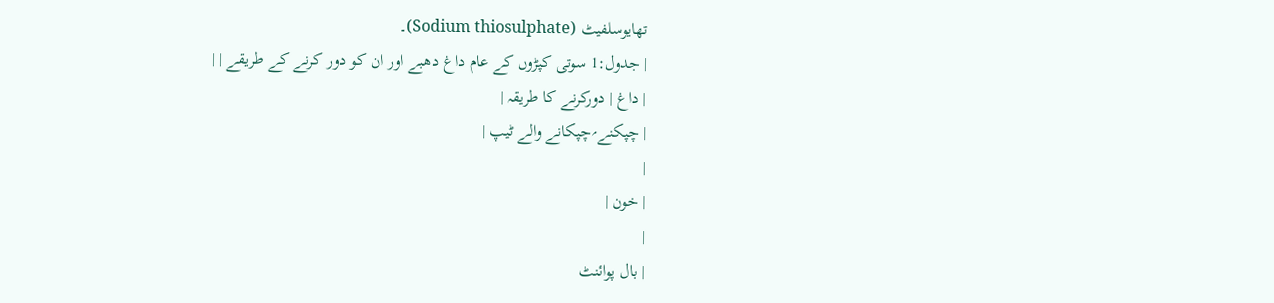تھایوسلفیٹ (Sodium thiosulphate)۔
| جدول:1 سوتی کپڑوں کے عام داغ دھبے اور ان کو دور کرنے کے طریقے | |
| داغ | دورکرنے کا طریقہ |
| چپکنے؍چپکانے والے ٹیپ |
|
| خون |
|
| بال پوائنٹ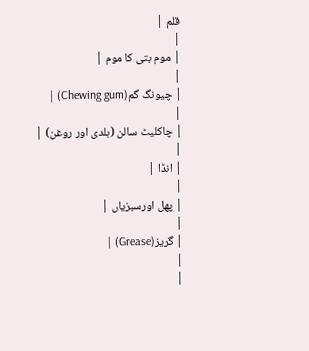قلم |
|
| موم بتی کا موم |
|
| چیونگ گم(Chewing gum) |
|
| چاکلیٹ سالن (ہلدی اور روغن) |
|
| انڈا |
|
| پھل اورسبزیاں |
|
| گریز(Grease) |
|
|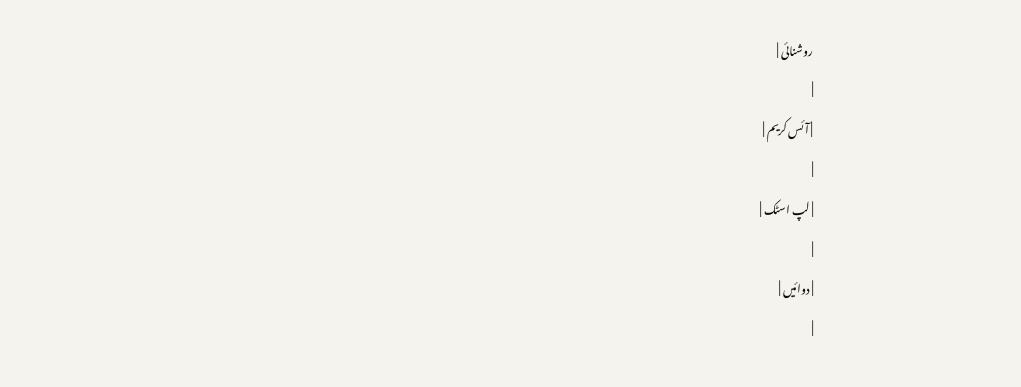روشنائی |
|
| آئس کریم |
|
| لپ اسٹک |
|
| دوائیں |
|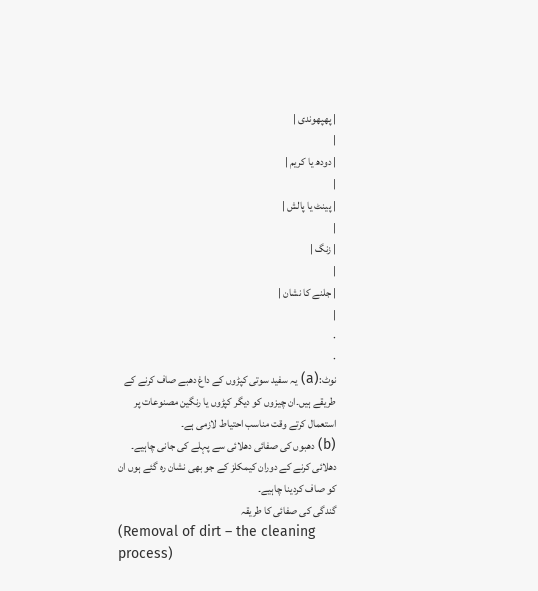| پھپھوندی |
|
| دودھ یا کریم |
|
| پینٹ یا پالش |
|
| زنگ |
|
| جلنے کا نشان |
|
·
·
نوٹ:(a) یہ سفید سوتی کپڑوں کے داغ دھبے صاف کرنے کے طریقے ہیں۔ان چیزوں کو دیگر کپڑوں یا رنگین مصنوعات پر استعمال کرتے وقت مناسب احتیاط لازمی ہے۔
(b) دھبوں کی صفائی دھلائی سے پہلے کی جانی چاہیے۔ دھلائی کرنے کے دوران کیمکلز کے جو بھی نشان رہ گئے ہوں ان کو صاف کردینا چاہیے۔
گندگی کی صفائی کا طریقہ
(Removal of dirt – the cleaning process)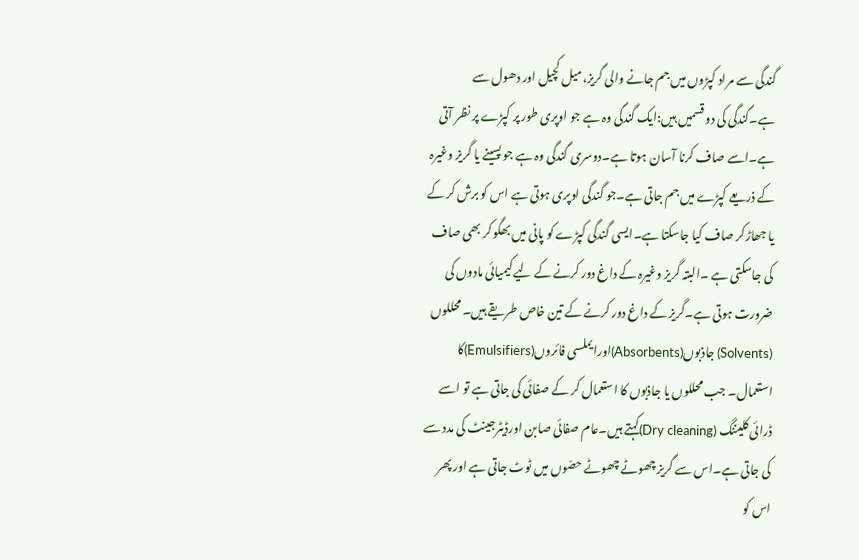گندگی سے مراد کپڑوں میں جم جانے والی گریز،میل کچیل اور دھول سے ہے۔گندگی کی دو قسمیں ہیں:ایک گندگی وہ ہے جو اوپری طور پر کپڑے پر نظر آتی ہے۔اسے صاف کرنا آسان ہوتا ہے۔دوسری گندگی وہ ہے جو پسینے یا گریز وغیرہ کے ذریعے کپڑے میں جم جاتی ہے۔جو گندگی اوپری ہوتی ہے اس کو برش کر کے یا جھاڑکر صاف کیا جاسکتا ہے۔ایسی گندگی کپڑے کو پانی میں بھگو کر بھی صاف کی جاسکتی ہے ۔البتہ گریز وغیرہ کے داغ دور کرنے کے لیے کیمیائی مادوں کی ضرورت ہوتی ہے۔گریز کے داغ دور کرنے کے تین خاص طریقے ہیں۔ محللوں (Solvents) جاذبوں(Absorbents)اورایملسی فائروں(Emulsifiers)کا استعمال۔ جب محللوں یا جاذبوں کا استعمال کر کے صفائی کی جاتی ہے تو اسے ڈرائی کلیننگ (Dry cleaning)کہتے ہیں۔عام صفائی صابن اورڈیٹرجینٹ کی مدد سے کی جاتی ہے۔اس سے گریز چھوٹے چھوٹے حصّوں میں ٹوٹ جاتی ہے اور پھر اس کو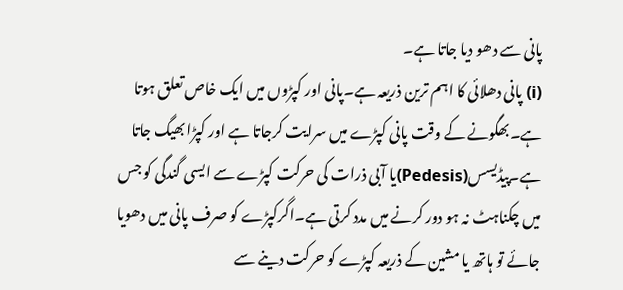پانی سے دھو دیا جاتا ہے۔
(i) پانی دھلائی کا اہم ترین ذریعہ ہے۔پانی اور کپڑوں میں ایک خاص تعلق ہوتا ہے۔بھگونے کے وقت پانی کپڑے میں سرایت کرجاتا ہے اور کپڑا بھیگ جاتا ہے۔پیڈیسس(Pedesis)یا آبی ذرات کی حرکت کپڑے سے ایسی گندگی کو جس میں چکناہٹ نہ ہو دور کرنے میں مدد کرتی ہے۔اگرکپڑے کو صرف پانی میں دھویا جائے تو ہاتھ یا مشین کے ذریعہ کپڑے کو حرکت دینے سے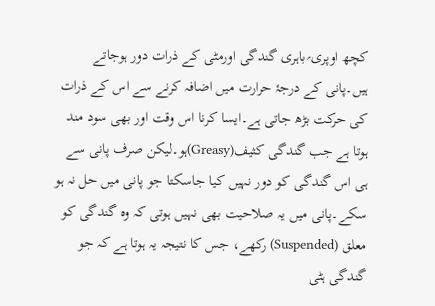کچھ اوپری؍باہری گندگی اورمٹی کے ذرات دور ہوجاتے ہیں۔پانی کے درجۂ حرارت میں اضافہ کرنے سے اس کے ذرات کی حرکت بڑھ جاتی ہے۔ایسا کرنا اس وقت اور بھی سود مند ہوتا ہے جب گندگی کثیف(Greasy)ہو۔لیکن صرف پانی سے ہی اس گندگی کو دور نہیں کیا جاسکتا جو پانی میں حل نہ ہو سکے۔پانی میں یہ صلاحیت بھی نہیں ہوتی کہ وہ گندگی کو معلق (Suspended) رکھے، جس کا نتیجہ یہ ہوتا ہے کہ جو گندگی ہٹی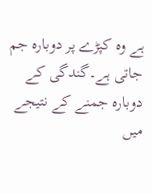ہے وہ کپڑے پر دوبارہ جم جاتی ہے۔گندگی کے دوبارہ جمنے کے نتیجے میں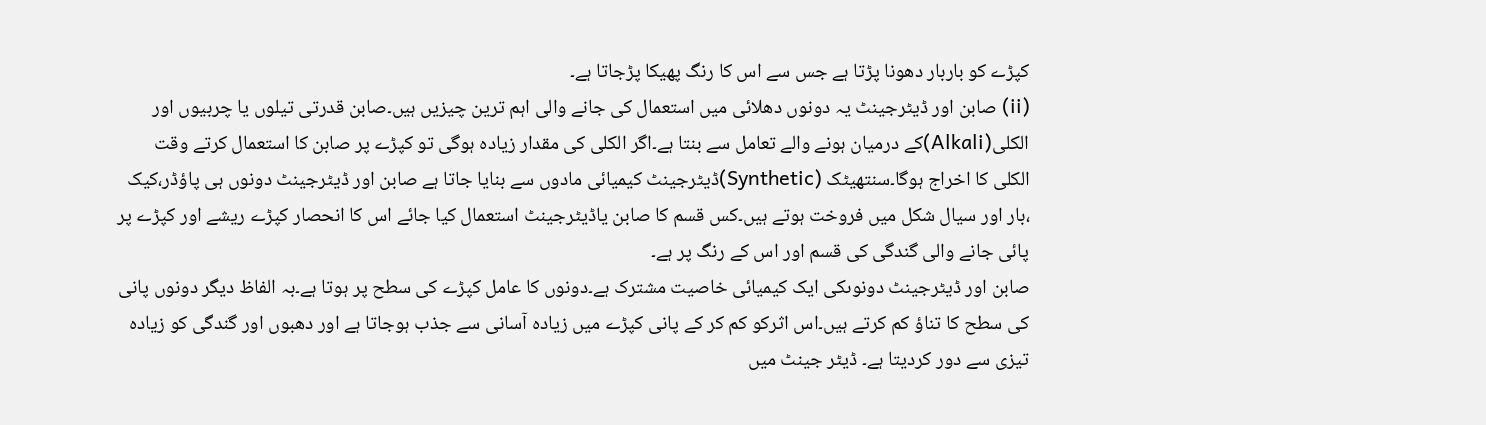کپڑے کو باربار دھونا پڑتا ہے جس سے اس کا رنگ پھیکا پڑجاتا ہے۔
(ii) صابن اور ڈیٹرجینٹ یہ دونوں دھلائی میں استعمال کی جانے والی اہم ترین چیزیں ہیں۔صابن قدرتی تیلوں یا چربیوں اور الکلی(Alkali)کے درمیان ہونے والے تعامل سے بنتا ہے۔اگر الکلی کی مقدار زیادہ ہوگی تو کپڑے پر صابن کا استعمال کرتے وقت الکلی کا اخراج ہوگا۔سنتھیٹک (Synthetic)ڈیٹرجینٹ کیمیائی مادوں سے بنایا جاتا ہے صابن اور ڈیٹرجینٹ دونوں ہی پاؤڈر،کیک ،بار اور سیال شکل میں فروخت ہوتے ہیں۔کس قسم کا صابن یاڈیٹرجینٹ استعمال کیا جائے اس کا انحصار کپڑے ریشے اور کپڑے پر پائی جانے والی گندگی کی قسم اور اس کے رنگ پر ہے۔
صابن اور ڈیٹرجینٹ دونوںکی ایک کیمیائی خاصیت مشترک ہے۔دونوں کا عامل کپڑے کی سطح پر ہوتا ہے۔بہ الفاظ دیگر دونوں پانی کی سطح کا تناؤ کم کرتے ہیں۔اس اثرکو کم کر کے پانی کپڑے میں زیادہ آسانی سے جذب ہوجاتا ہے اور دھبوں اور گندگی کو زیادہ تیزی سے دور کردیتا ہے۔ ڈیٹر جینٹ میں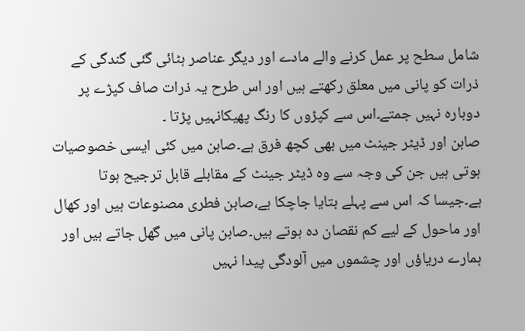شامل سطح پر عمل کرنے والے مادے اور دیگر عناصر ہٹائی گئی گندگی کے ذرات کو پانی میں معلق رکھتے ہیں اور اس طرح یہ ذرات صاف کپڑے پر دوبارہ نہیں جمتے۔اس سے کپڑوں کا رنگ پھیکانہیں پڑتا ۔
صابن اور ڈیٹر جینٹ میں بھی کچھ فرق ہے۔صابن میں کئی ایسی خصوصیات ہوتی ہیں جن کی وجہ سے وہ ڈیٹر جینٹ کے مقابلے قابل ترجیح ہوتا ہے۔جیسا کہ اس سے پہلے بتایا جاچکا ہے،صابن فطری مصنوعات ہیں اور کھال اور ماحول کے لیے کم نقصان دہ ہوتے ہیں۔صابن پانی میں گھل جاتے ہیں اور ہمارے دریاؤں اور چشموں میں آلودگی پیدا نہیں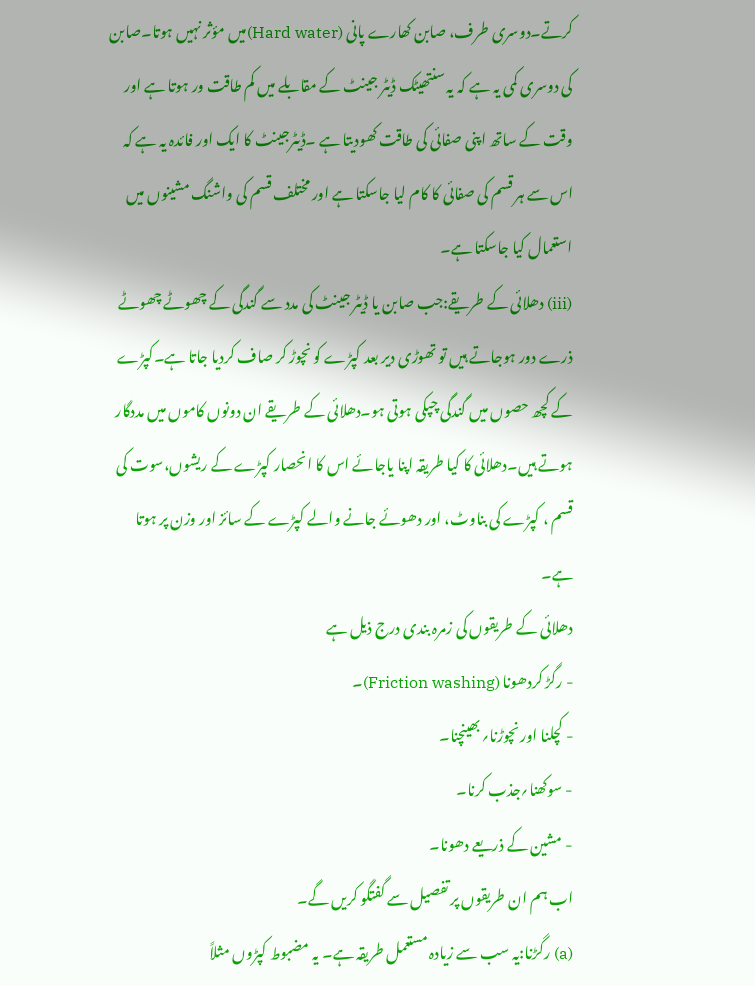کرتے۔دوسری طرف، صابن کھارے پانی (Hard water)میں مؤثر نہیں ہوتا۔صابن کی دوسری کمی یہ ہے کہ یہ سنتھیٹک ڈیٹر جینٹ کے مقابلے میں کم طاقت ور ہوتا ہے اور وقت کے ساتھ اپنی صفائی کی طاقت کھودیتا ہے ۔ڈیٹرجینٹ کا ایک اور فائدہ یہ ہے کہ اس سے ہر قسم کی صفائی کا کام لیا جاسکتا ہے اور مختلف قسم کی واشنگ مشینوں میں استعمال کیا جاسکتا ہے۔
(iii) دھلائی کے طریقے:جب صابن یا ڈیٹر جینٹ کی مدد سے گندگی کے چھوٹے چھوٹے ذرے دور ہوجاتے ہیں تو تھوڑی دیر بعد کپڑے کو نچوڑ کر صاف کردیا جاتا ہے۔کپڑے کے کچھ حصوں میں گندگی چپکی ہوتی ہو۔دھلائی کے طریقے ان دونوں کاموں میں مددگار ہوتے ہیں۔دھلائی کا کیا طریقہ اپنا یاجائے اس کا انحصار کپڑے کے ریشوں،سوت کی قسم ، کپڑے کی بناوٹ، اور دھوئے جانے والے کپڑے کے سائز اور وزن پر ہوتا ہے۔
دھلائی کے طریقوں کی زمرہ بندی درج ذیل ہے
- رگڑ کردھونا (Friction washing)۔
- کچلنا اور نچوڑنا؍بھینچنا۔
- سوکھنا؍جذب کرنا۔
- مشین کے ذریعے دھونا۔
اب ہم ان طریقوں پر تفصیل سے گفتگو کریں گے۔
(a) رگڑنا:یہ سب سے زیادہ مستعمل طریقہ ہے۔ یہ مضبوط کپڑوں مثلاً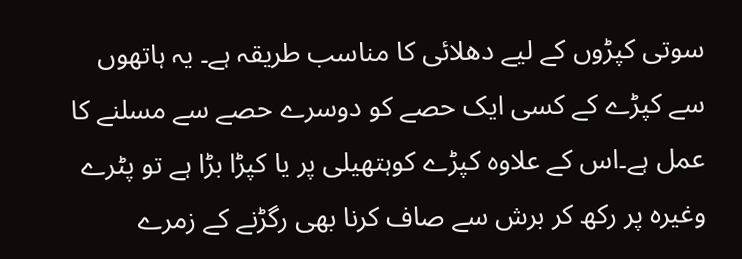سوتی کپڑوں کے لیے دھلائی کا مناسب طریقہ ہے۔ یہ ہاتھوں سے کپڑے کے کسی ایک حصے کو دوسرے حصے سے مسلنے کا عمل ہے۔اس کے علاوہ کپڑے کوہتھیلی پر یا کپڑا بڑا ہے تو پٹرے وغیرہ پر رکھ کر برش سے صاف کرنا بھی رگڑنے کے زمرے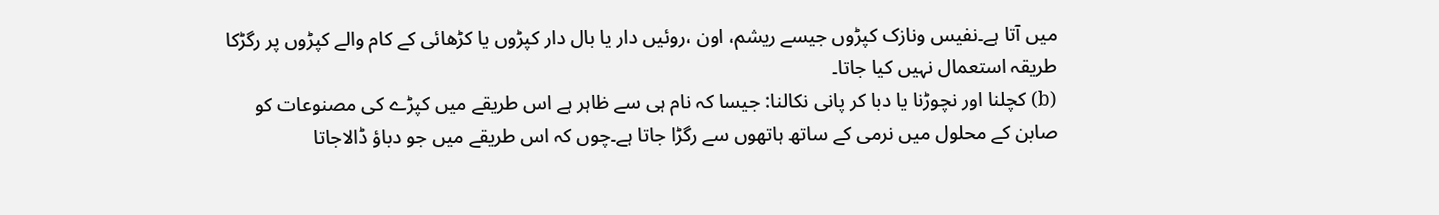میں آتا ہے۔نفیس ونازک کپڑوں جیسے ریشم، اون ،روئیں دار یا بال دار کپڑوں یا کڑھائی کے کام والے کپڑوں پر رگڑکا طریقہ استعمال نہیں کیا جاتا۔
(b) کچلنا اور نچوڑنا یا دبا کر پانی نکالنا: جیسا کہ نام ہی سے ظاہر ہے اس طریقے میں کپڑے کی مصنوعات کو صابن کے محلول میں نرمی کے ساتھ ہاتھوں سے رگڑا جاتا ہے۔چوں کہ اس طریقے میں جو دباؤ ڈالاجاتا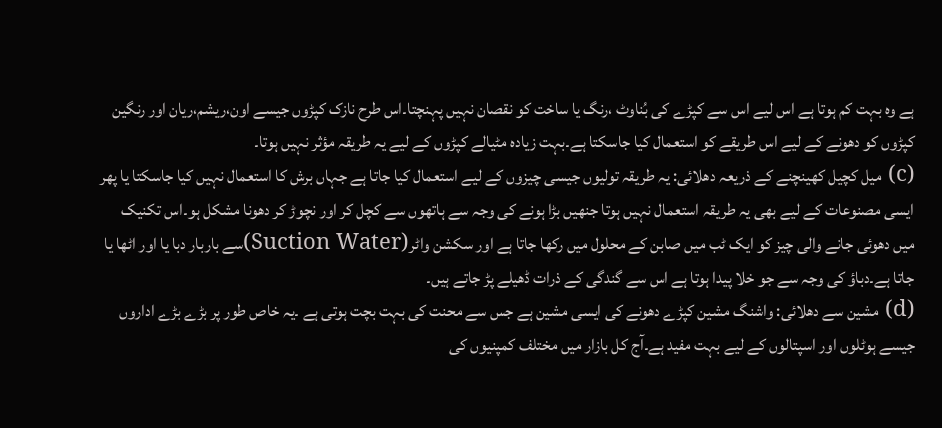ہے وہ بہت کم ہوتا ہے اس لیے اس سے کپڑے کی بُناوٹ ،رنگ یا ساخت کو نقصان نہیں پہنچتا۔اس طرح نازک کپڑوں جیسے اون،ریشم،ریان اور رنگین کپڑوں کو دھونے کے لیے اس طریقے کو استعمال کیا جاسکتا ہے۔بہت زیادہ مٹیالے کپڑوں کے لیے یہ طریقہ مؤثر نہیں ہوتا۔
(c) میل کچیل کھینچنے کے ذریعہ دھلائی: یہ طریقہ تولیوں جیسی چیزوں کے لیے استعمال کیا جاتا ہے جہاں برش کا استعمال نہیں کیا جاسکتا یا پھر ایسی مصنوعات کے لیے بھی یہ طریقہ استعمال نہیں ہوتا جنھیں بڑا ہونے کی وجہ سے ہاتھوں سے کچل کر اور نچوڑ کر دھونا مشکل ہو۔اس تکنیک میں دھوئی جانے والی چیز کو ایک ٹب میں صابن کے محلول میں رکھا جاتا ہے اور سکشن واٹر(Suction Water)سے باربار دبا یا اور اٹھا یا جاتا ہے۔دباؤ کی وجہ سے جو خلا پیدا ہوتا ہے اس سے گندگی کے ذرات ڈھیلے پڑ جاتے ہیں۔
(d) مشین سے دھلائی: واشنگ مشین کپڑے دھونے کی ایسی مشین ہے جس سے محنت کی بہت بچت ہوتی ہے ۔یہ خاص طور پر بڑے بڑے اداروں جیسے ہوٹلوں اور اسپتالوں کے لیے بہت مفید ہے۔آج کل بازار میں مختلف کمپنیوں کی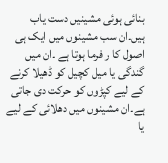بنائی ہوئی مشینیں دست یاب ہیں۔ان سب مشینوں میں ایک ہی اصول کا ر فرما ہوتا ہے ۔ان میں گندگی یا میل کچیل کو ڈھیلا کرنے کے لیے کپڑوں کو حرکت دی جاتی ہے۔ان مشینوں میں دھلائی کے لیے یا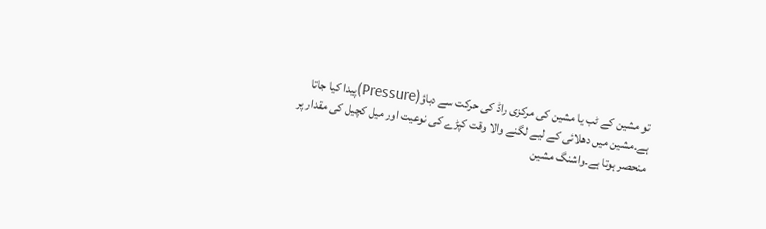تو مشین کے ٹب یا مشین کی مرکزی راڈ کی حرکت سے دباؤ(Pressure)پیدا کیا جاتا ہے۔مشین میں دھلائی کے لیے لگنے والا وقت کپڑے کی نوعیت اور میل کچیل کی مقدار پر منحصر ہوتا ہے۔واشنگ مشین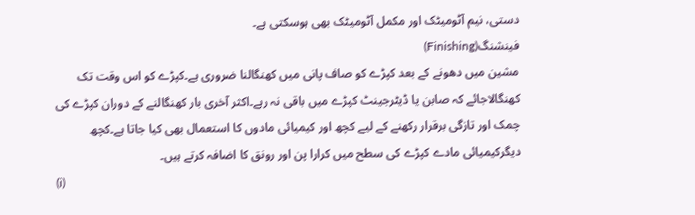دستی، نیم آٹومیٹک اور مکمل آٹومیٹک بھی ہوسکتی ہے۔
فینشنگ(Finishing)
مشین میں دھونے کے بعد کپڑے کو صاف پانی میں کھنگالنا ضروری ہے۔کپڑے کو اس وقت تک کھنگالاجائے کہ صابن یا ڈیٹرجینٹ کپڑے میں باقی نہ رہے۔اکثر آخری بار کھنگالنے کے دوران کپڑے کی چمک اور تازگی برقرار رکھنے کے لیے کچھ اور کیمیائی مادوں کا استعمال بھی کیا جاتا ہے۔کچھ دیگرکیمیائی مادے کپڑے کی سطح میں کرارا پن اور رونق کا اضافہ کرتے ہیں۔
(i)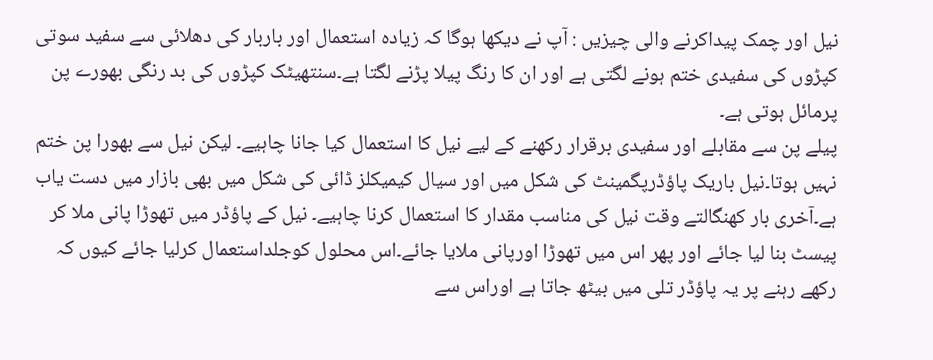نیل اور چمک پیداکرنے والی چیزیں : آپ نے دیکھا ہوگا کہ زیادہ استعمال اور باربار کی دھلائی سے سفید سوتی کپڑوں کی سفیدی ختم ہونے لگتی ہے اور ان کا رنگ پیلا پڑنے لگتا ہے۔سنتھیٹک کپڑوں کی بد رنگی بھورے پن پرمائل ہوتی ہے۔
پیلے پن سے مقابلے اور سفیدی برقرار رکھنے کے لیے نیل کا استعمال کیا جانا چاہیے۔ لیکن نیل سے بھورا پن ختم نہیں ہوتا۔نیل باریک پاؤڈرپگمینٹ کی شکل میں اور سیال کیمیکلز ڈائی کی شکل میں بھی بازار میں دست یاب ہے۔آخری بار کھنگالتے وقت نیل کی مناسب مقدار کا استعمال کرنا چاہیے۔ نیل کے پاؤڈر میں تھوڑا پانی ملا کر پیسٹ بنا لیا جائے اور پھر اس میں تھوڑا اورپانی ملایا جائے۔اس محلول کوجلداستعمال کرلیا جائے کیوں کہ رکھے رہنے پر یہ پاؤڈر تلی میں بیٹھ جاتا ہے اوراس سے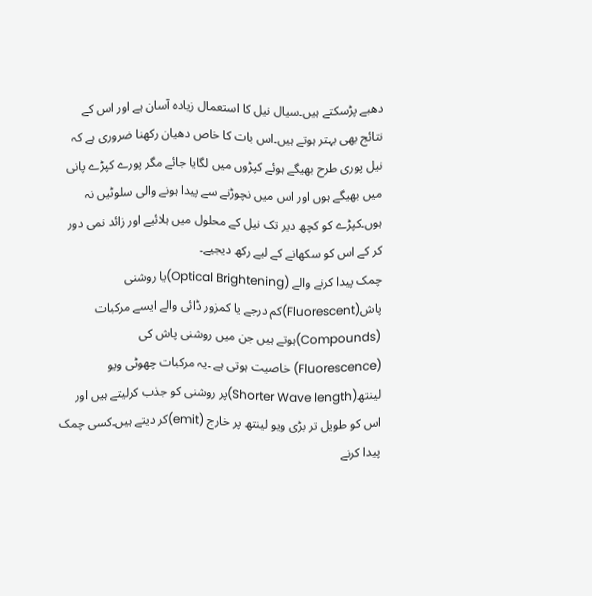دھبے پڑسکتے ہیں۔سیال نیل کا استعمال زیادہ آسان ہے اور اس کے نتائج بھی بہتر ہوتے ہیں۔اس بات کا خاص دھیان رکھنا ضروری ہے کہ نیل پوری طرح بھیگے ہوئے کپڑوں میں لگایا جائے مگر پورے کپڑے پانی میں بھیگے ہوں اور اس میں نچوڑنے سے پیدا ہونے والی سلوٹیں نہ ہوں۔کپڑے کو کچھ دیر تک نیل کے محلول میں ہلائیے اور زائد نمی دور کر کے اس کو سکھانے کے لیے رکھ دیجیے۔
چمک پیدا کرنے والے (Optical Brightening)یا روشنی پاش(Fluorescent)کم درجے یا کمزور ڈائی والے ایسے مرکبات (Compounds)ہوتے ہیں جن میں روشنی پاش کی (Fluorescence) خاصیت ہوتی ہے ۔یہ مرکبات چھوٹی ویو لینتھ(Shorter Wave length)پر روشنی کو جذب کرلیتے ہیں اور اس کو طویل تر بڑی ویو لینتھ پر خارج (emit)کر دیتے ہیں۔کسی چمک پیدا کرنے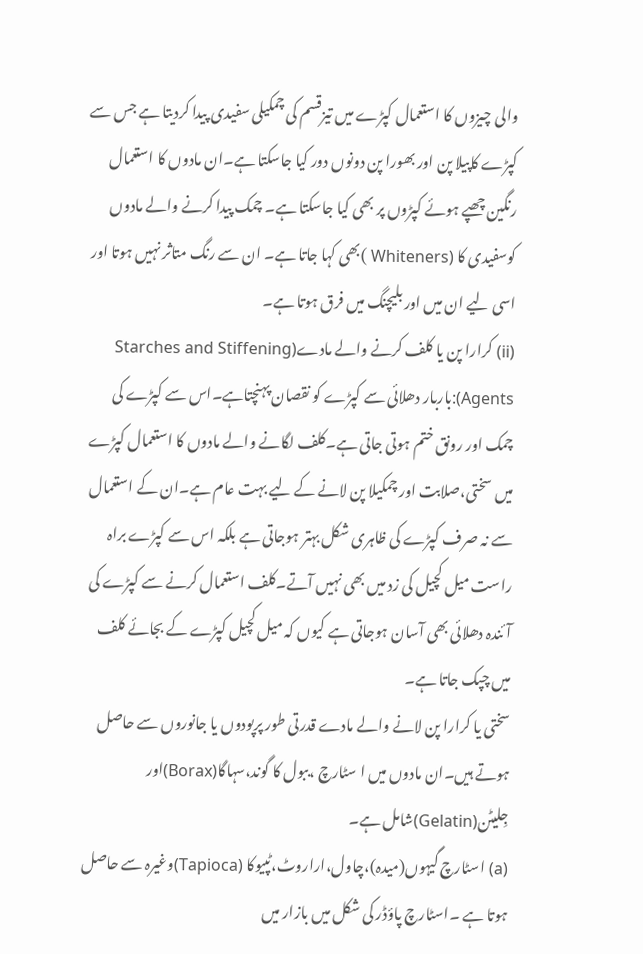والی چیزوں کا استعمال کپڑے میں تیزقسم کی چمکیلی سفیدی پیدا کردیتا ہے جس سے کپڑے کاپیلا پن اور بھورا پن دونوں دور کیا جاسکتا ہے۔ان مادوں کا استعمال رنگین چھپے ہوئے کپڑوں پر بھی کیا جاسکتا ہے۔ چمک پیدا کرنے والے مادوں کوسفیدی کا (Whiteners )بھی کہا جاتا ہے۔ ان سے رنگ متاثر نہیں ہوتا اور اسی لیے ان میں اور بلیچنگ میں فرق ہوتا ہے۔
(ii) کرارا پن یا کلف کرنے والے مادے(Starches and Stiffening Agents):باربار دھلائی سے کپڑے کو نقصان پہنچتاہے۔اس سے کپڑے کی چمک اور رونق ختم ہوتی جاتی ہے۔کلف لگانے والے مادوں کا استعمال کپڑے میں سختی،صلابت اور چمکیلا پن لانے کے لیے بہت عام ہے۔ان کے استعمال سے نہ صرف کپڑے کی ظاہری شکل بہتر ہوجاتی ہے بلکہ اس سے کپڑے براہ راست میل کچیل کی زد میں بھی نہیں آتے۔کلف استعمال کرنے سے کپڑے کی آئندہ دھلائی بھی آسان ہوجاتی ہے کیوں کہ میل کچیل کپڑے کے بجائے کلف میں چپک جاتا ہے۔
سختی یا کرارا پن لانے والے مادے قدرتی طور پرپودوں یا جانوروں سے حاصل ہوتے ہیں۔ان مادوں میں ا سٹارچ ،ببول کا گوند،سہاگا(Borax)اور جِلیٹن(Gelatin)شامل ہے۔
(a) اسٹارچ گیہوں(میدہ)،چاول،اراروٹ،ٹپیوکا (Tapioca)وغیرہ سے حاصل ہوتا ہے ۔اسٹارچ پاؤڈر کی شکل میں بازار میں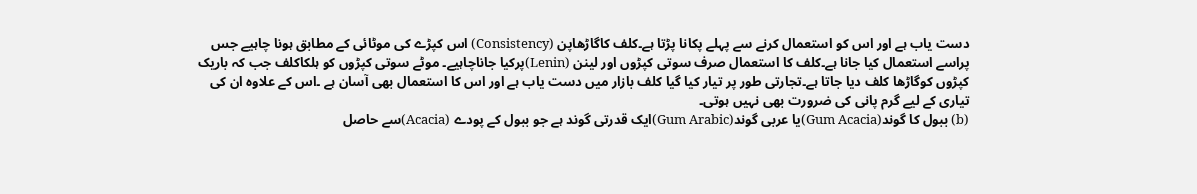دست یاب ہے اور اس کو استعمال کرنے سے پہلے پکانا پڑتا ہے۔کلف کاگاڑھاپن (Consistency) اس کپڑے کی موٹائی کے مطابق ہونا چاہیے جس پراسے استعمال کیا جانا ہے۔کلف کا استعمال صرف سوتی کپڑوں اور لینن (Lenin)پرکیا جاناچاہیے۔ موٹے سوتی کپڑوں کو ہلکاکلف جب کہ باریک کپڑوں کوگاڑھا کلف دیا جاتا ہے۔تجارتی طور پر تیار کیا گیا کلف بازار میں دست یاب ہے اور اس کا استعمال بھی آسان ہے ۔اس کے علاوہ ان کی تیاری کے لیے گرم پانی کی ضرورت بھی نہیں ہوتی۔
(b) ببول کا گوند(Gum Acacia)یا عربی گوند(Gum Arabic)ایک قدرتی گوند ہے جو ببول کے پودے (Acacia)سے حاصل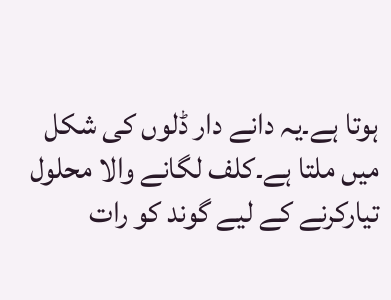ہوتا ہے۔یہ دانے دار ڈلوں کی شکل میں ملتا ہے۔کلف لگانے والا محلول تیارکرنے کے لیے گوند کو رات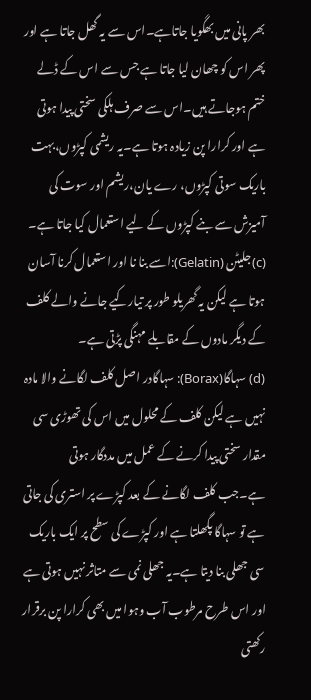بھر پانی میں بھگویا جاتاہے۔اس سے یہ گھل جاتا ہے اور پھر اس کو چھان لیا جاتا ہے جس سے اس کے ڈلے ختم ہوجاتے ہیں۔اس سے صرف ہلکی سختی پیدا ہوتی ہے اور کرارا پن زیادہ ہوتا ہے۔یہ ریشمی کپڑوں،بہت باریک سوتی کپڑوں، رے یان،ریشم اور سوت کی آمیزش سے بنے کپڑوں کے لیے استعمال کیا جاتا ہے۔
(c)جلیٹن (Gelatin):اسے بنا نا اور استعمال کرنا آسان ہوتا ہے لیکن یہ گھریلو طور پر تیارکیے جانے والے کلف کے دیگر مادوں کے مقابلے مہنگی پڑتی ہے۔
(d) سہاگا(Borax): سہاگادر اصل کلف لگانے والا مادہ نہیں ہے لیکن کلف کے محلول میں اس کی تھوڑی سی مقدار سختی پیدا کرنے کے عمل میں مددگار ہوتی ہے۔جب کلف لگانے کے بعد کپڑے پر استری کی جاتی ہے تو سہاگا پگھلتا ہے اور کپڑے کی سطح پر ایک باریک سی جھلی بنا دیتا ہے۔یہ جھلی نمی سے متاثر نہیں ہوتی ہے اور اس طرح مرطوب آب وہوا میں بھی کرارا پن برقرار رکھتی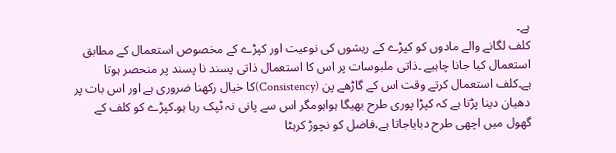ہے۔
کلف لگانے والے مادوں کو کپڑے کے ریشوں کی نوعیت اور کپڑے کے مخصوص استعمال کے مطابق استعمال کیا جانا چاہیے ۔ذاتی ملبوسات پر اس کا استعمال ذاتی پسند نا پسند پر منحصر ہوتا ہے۔کلف استعمال کرتے وقت اس کے گاڑھے پن (Consistency)کا خیال رکھنا ضروری ہے اور اس بات پر دھیان دینا پڑتا ہے کہ کپڑا پوری طرح بھیگا ہواہومگر اس سے پانی نہ ٹپک رہا ہو۔کپڑے کو کلف کے گھول میں اچھی طرح دبایاجاتا ہے،فاضل کو نچوڑ کرہٹا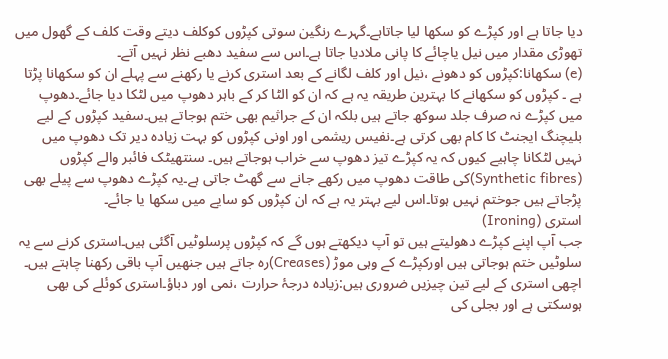دیا جاتا ہے اور کپڑے کو سکھا لیا جاتاہے۔گہرے رنگین سوتی کپڑوں کوکلف دیتے وقت کلف کے گھول میں تھوڑی مقدار میں نیل یاچائے کا پانی ملادیا جاتا ہے۔اس سے سفید دھبے نظر نہیں آتے۔
(e) سکھانا:کپڑوں کو دھونے ،نیل اور کلف لگانے کے بعد استری کرنے یا رکھنے سے پہلے ان کو سکھانا پڑتا ہے ۔ کپڑوں کو سکھانے کا بہترین طریقہ یہ ہے کہ ان کو الٹا کر کے باہر دھوپ میں لٹکا دیا جائے۔دھوپ میں کپڑے نہ صرف جلد سوکھ جاتے ہیں بلکہ ان کے جراثیم بھی ختم ہوجاتے ہیں۔سفید کپڑوں کے لیے بلیچنگ ایجنٹ کا کام بھی کرتی ہے۔نفیس ریشمی اور اونی کپڑوں کو بہت زیادہ دیر تک دھوپ میں نہیں لٹکانا چاہیے کیوں کہ یہ کپڑے تیز دھوپ سے خراب ہوجاتے ہیں۔ سنتھیٹک فائبر والے کپڑوں (Synthetic fibres)کی طاقت دھوپ میں رکھے جانے سے گھٹ جاتی ہے۔یہ کپڑے دھوپ سے پیلے بھی پڑجاتے ہیں جوختم نہیں ہوتا۔اس لیے بہتر یہ ہے کہ ان کپڑوں کو سایے میں سکھا یا جائے۔
استری (Ironing)
جب آپ اپنے کپڑے دھولیتے ہیں تو آپ دیکھتے ہوں گے کہ کپڑوں پرسلوٹیں آگئی ہیں۔استری کرنے سے یہ سلوٹیں ختم ہوجاتی ہیں اورکپڑے کے وہی موڑ (Creases)رہ جاتے ہیں جنھیں آپ باقی رکھنا چاہتے ہیں۔ اچھی استری کے لیے تین چیزیں ضروری ہیں:زیادہ درجۂ حرارت ،نمی اور دباؤ۔استری کوئلے کی بھی ہوسکتی ہے اور بجلی کی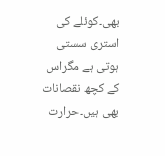بھی۔کوئلے کی استری سستی ہوتی ہے مگراس کے کچھ نقصانات بھی ہیں۔حرارت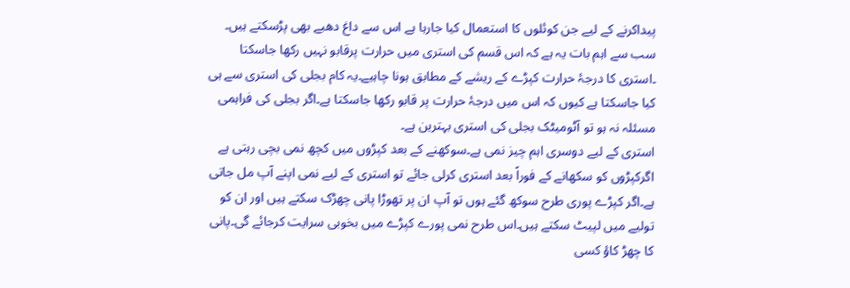پیداکرنے کے لیے جن کوئلوں کا استعمال کیا جارہا ہے اس سے داغ دھبے بھی پڑسکتے ہیں۔ سب سے اہم بات یہ ہے کہ اس قسم کی استری میں حرارت پرقابو نہیں رکھا جاسکتا ۔استری کا درجۂ حرارت کپڑے کے ریشے کے مطابق ہونا چاہیے۔یہ کام بجلی کی استری سے ہی کیا جاسکتا ہے کیوں کہ اس میں درجۂ حرارت پر قابو رکھا جاسکتا ہے۔اگر بجلی کی فراہمی مسئلہ نہ ہو تو آٹومیٹک بجلی کی استری بہترین ہے۔
استری کے لیے دوسری اہم چیز نمی ہے۔سوکھنے کے بعد کپڑوں میں کچھ نمی بچی رہتی ہے اگرکپڑوں کو سکھانے کے فوراً بعد استری کرلی جائے تو استری کے لیے نمی اپنے آپ مل جاتی ہے۔اگر کپڑے پوری طرح سوکھ گئے ہوں تو آپ ان پر تھوڑا پانی چھڑک سکتے ہیں اور ان کو تولیے میں لپیٹ سکتے ہیں۔اس طرح نمی پورے کپڑے میں بخوبی سرایت کرجائے گی۔پانی کا چھڑ کاؤ کسی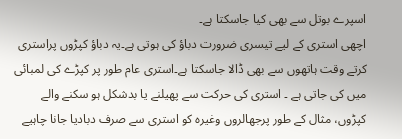اسپرے بوتل سے بھی کیا جاسکتا ہے۔
اچھی استری کے لیے تیسری ضرورت دباؤ کی ہوتی ہے۔یہ دباؤ کپڑوں پراستری کرتے وقت ہاتھوں سے بھی ڈالا جاسکتا ہے۔استری عام طور پر کپڑے کی لمبائی میں کی جاتی ہے ۔ استری کی حرکت سے پھیلنے یا بدشکل ہو سکنے والے کپڑوں، مثال کے طور پرجھالروں وغیرہ کو استری سے صرف دبادیا جانا چاہیے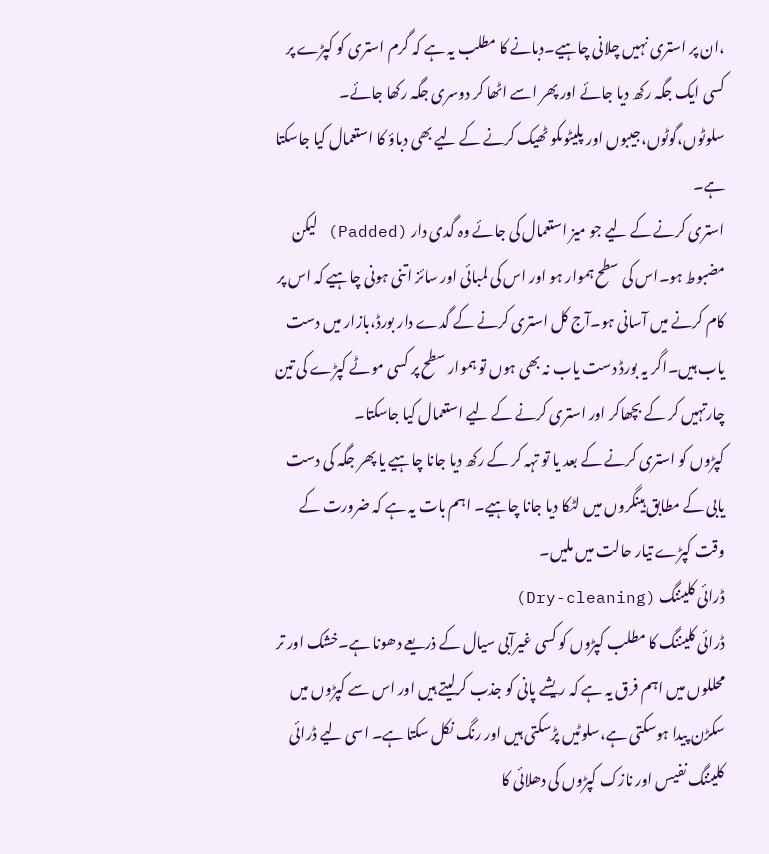،ان پر استری نہیں چلانی چاہیے۔دبانے کا مطلب یہ ہے کہ گرم استری کو کپڑے پر کسی ایک جگہ رکھ دیا جائے اور پھر اسے اٹھا کر دوسری جگہ رکھا جائے۔ سلوٹوں،گوٹوں،جیبوں اور پلیٹوںکو ٹھیک کرنے کے لیے بھی دباؤ کا استعمال کیا جاسکتا ہے۔
استری کرنے کے لیے جو میز استعمال کی جائے وہ گدی دار (Padded) لیکن مضبوط ہو۔اس کی سطح ہموار ہو اور اس کی لمبائی اور سائز اتنی ہونی چاہیے کہ اس پر کام کرنے میں آسانی ہو۔آج کل استری کرنے کے گدے دار بورڈ،بازار میں دست یاب ہیں۔اگر یہ بورڈ دست یاب نہ بھی ہوں تو ہموار سطح پر کسی موٹے کپڑے کی تین چارتہیں کر کے بچھاکر اور استری کرنے کے لیے استعمال کیا جاسکتا۔
کپڑوں کو استری کرنے کے بعد یا تو تہہ کر کے رکھ دیا جانا چاہیے یا پھر جگہ کی دست یابی کے مطابق ہینگروں میں لٹکا دیا جانا چاہیے۔ اہم بات یہ ہے کہ ضرورت کے وقت کپڑے تیار حالت میں ملیں۔
ڈرائی کلیننگ (Dry-cleaning)
ڈرائی کلیننگ کا مطلب کپڑوں کو کسی غیرآبی سیال کے ذریعے دھونا ہے۔خشک اور تر محللوں میں اہم فرق یہ ہے کہ ریشے پانی کو جذب کرلیتے ہیں اور اس سے کپڑوں میں سکڑن پیدا ہوسکتی ہے،سلوٹیں پڑسکتی ہیں اور رنگ نکل سکتا ہے۔ اسی لیے ڈرائی کلیننگ نفیس اور نازک کپڑوں کی دھلائی کا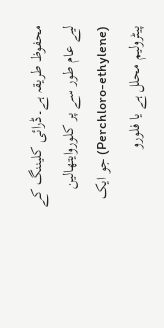محفوظ طریقہ ہے۔ڈرائی کلیننگ کے لیے عام طور سے پر کلوروایتھالین (Perchloro-ethylene) جو ایک پیٹرولیم محلل ہے یا فلورو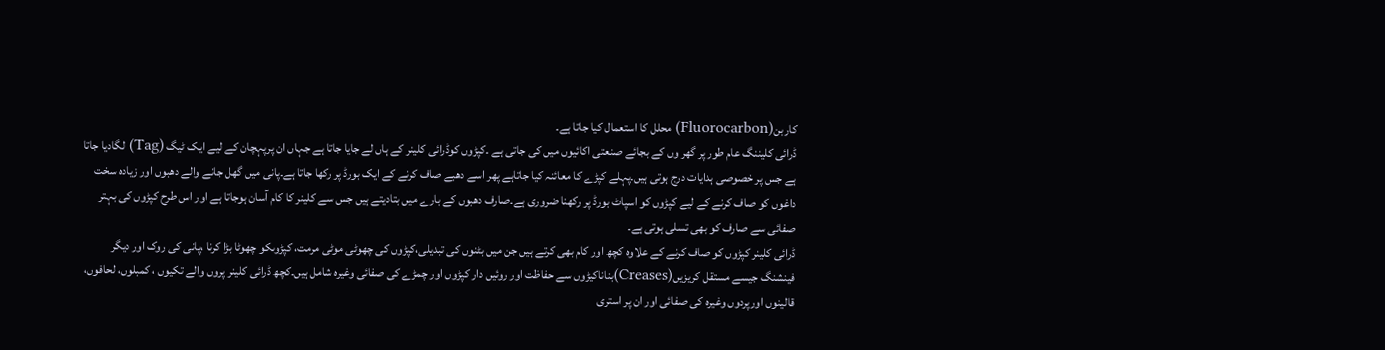کاربن(Fluorocarbon) محلل کا استعمال کیا جاتا ہے۔
ڈرائی کلیننگ عام طور پر گھر وں کے بجائے صنعتی اکائیوں میں کی جاتی ہے ۔کپڑوں کوڈرائی کلینر کے ہاں لے جایا جاتا ہے جہاں ان پرپہچان کے لیے ایک ٹیگ (Tag) لگادیا جاتا ہے جس پر خصوصی ہدایات درج ہوتی ہیں۔پہلے کپڑے کا معائنہ کیا جاتاہے پھر اسے دھبے صاف کرنے کے ایک بورڈ پر رکھا جاتا ہے۔پانی میں گھل جانے والے دھبوں اور زیادہ سخت داغوں کو صاف کرنے کے لیے کپڑوں کو اسپاٹ بورڈ پر رکھنا ضروری ہے۔صارف دھبوں کے بارے میں بتادیتے ہیں جس سے کلینر کا کام آسان ہوجاتا ہے اور اس طرح کپڑوں کی بہتر صفائی سے صارف کو بھی تسلی ہوتی ہے۔
ڈرائی کلینر کپڑوں کو صاف کرنے کے علاوہ کچھ اور کام بھی کرتے ہیں جن میں بٹنوں کی تبدیلی،کپڑوں کی چھوٹی موٹی مرمت، کپڑوںکو چھوٹا بڑا کرنا ،پانی کی روک اور دیگر فینشنگ جیسے مستقل کریزیں(Creases)بناناکیڑوں سے حفاظت اور روئیں دار کپڑوں اور چمڑے کی صفائی وغیرہ شامل ہیں۔کچھ ڈرائی کلینر پروں والے تکیوں ، کمبلوں، لحافوں، قالینوں اورپردوں وغیرہ کی صفائی اور ان پر استری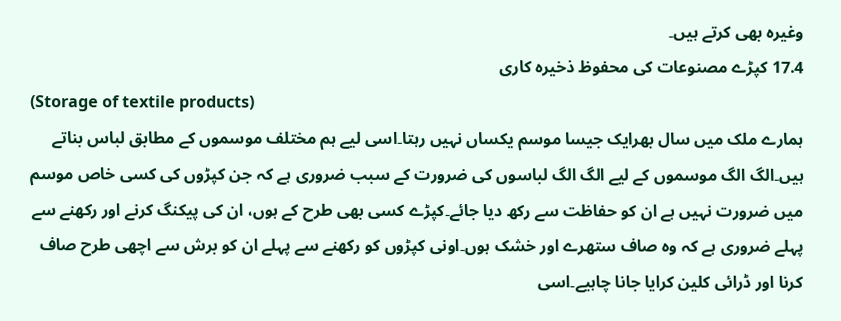وغیرہ بھی کرتے ہیں۔
17.4 کپڑے مصنوعات کی محفوظ ذخیرہ کاری
(Storage of textile products)
ہمارے ملک میں سال بھرایک جیسا موسم یکساں نہیں رہتا۔اسی لیے ہم مختلف موسموں کے مطابق لباس بناتے ہیں۔الگ الگ موسموں کے لیے الگ الگ لباسوں کی ضرورت کے سبب ضروری ہے کہ جن کپڑوں کی کسی خاص موسم میں ضرورت نہیں ہے ان کو حفاظت سے رکھ دیا جائے۔کپڑے کسی بھی طرح کے ہوں، ان کی پیکنگ کرنے اور رکھنے سے پہلے ضروری ہے کہ وہ صاف ستھرے اور خشک ہوں۔اونی کپڑوں کو رکھنے سے پہلے ان کو برش سے اچھی طرح صاف کرنا اور ڈرائی کلین کرایا جانا چاہیے۔اسی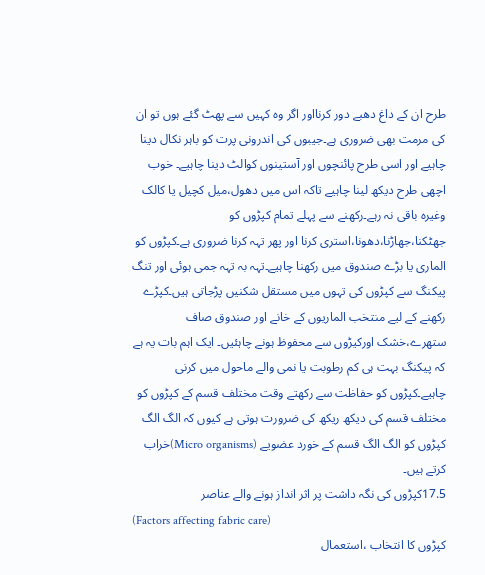طرح ان کے داغ دھبے دور کرنااور اگر وہ کہیں سے پھٹ گئے ہوں تو ان کی مرمت بھی ضروری ہے۔جیبوں کی اندرونی پرت کو باہر نکال دینا چاہیے اور اسی طرح پائنچوں اور آستینوں کوالٹ دینا چاہیے۔ خوب اچھی طرح دیکھ لینا چاہیے تاکہ اس میں دھول،میل کچیل یا کالک وغیرہ باقی نہ رہے۔رکھنے سے پہلے تمام کپڑوں کو جھٹکنا،جھاڑنا،دھونا،استری کرنا اور پھر تہہ کرنا ضروری ہے۔کپڑوں کو الماری یا بڑے صندوق میں رکھنا چاہیے۔تہہ بہ تہہ جمی ہوئی اور تنگ پیکنگ سے کپڑوں کی تہوں میں مستقل شکنیں پڑجاتی ہیں۔کپڑے رکھنے کے لیے منتخب الماریوں کے خانے اور صندوق صاف ستھرے،خشک اورکیڑوں سے محفوظ ہونے چاہئیں۔ ایک اہم بات یہ ہے کہ پیکنگ بہت ہی کم رطوبت یا نمی والے ماحول میں کرنی چاہیے۔کپڑوں کو حفاظت سے رکھتے وقت مختلف قسم کے کپڑوں کو مختلف قسم کی دیکھ ریکھ کی ضرورت ہوتی ہے کیوں کہ الگ الگ کپڑوں کو الگ الگ قسم کے خورد عضویے (Micro organisms)خراب کرتے ہیں۔
17.5کپڑوں کی نگہ داشت پر اثر انداز ہونے والے عناصر
(Factors affecting fabric care)
کپڑوں کا انتخاب ،استعمال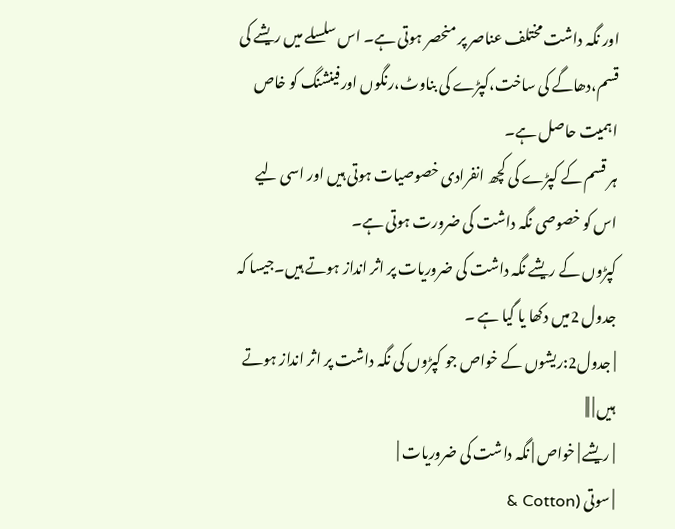اور نگہ داشت مختلف عناصر پر منحصر ہوتی ہے۔ اس سلسلے میں ریشے کی قسم،دھاگے کی ساخت،کپڑے کی بناوٹ،رنگوں اورفینشنگ کو خاص اہمیت حاصل ہے۔
ہر قسم کے کپڑے کی کچھ انفرادی خصوصیات ہوتی ہیں اور اسی لیے اس کو خصوصی نگہ داشت کی ضرورت ہوتی ہے۔
کپڑوں کے ریشے نگہ داشت کی ضروریات پر اثر انداز ہوتے ہیں۔جیسا کہ جدول 2میں دکھا یا گیا ہے ۔
| جدول2:ریشوں کے خواص جو کپڑوں کی نگہ داشت پر اثر انداز ہوتے ہیں | ||
| ریشے | خواص | نگہ داشت کی ضروریات |
| سوتی (Cotton &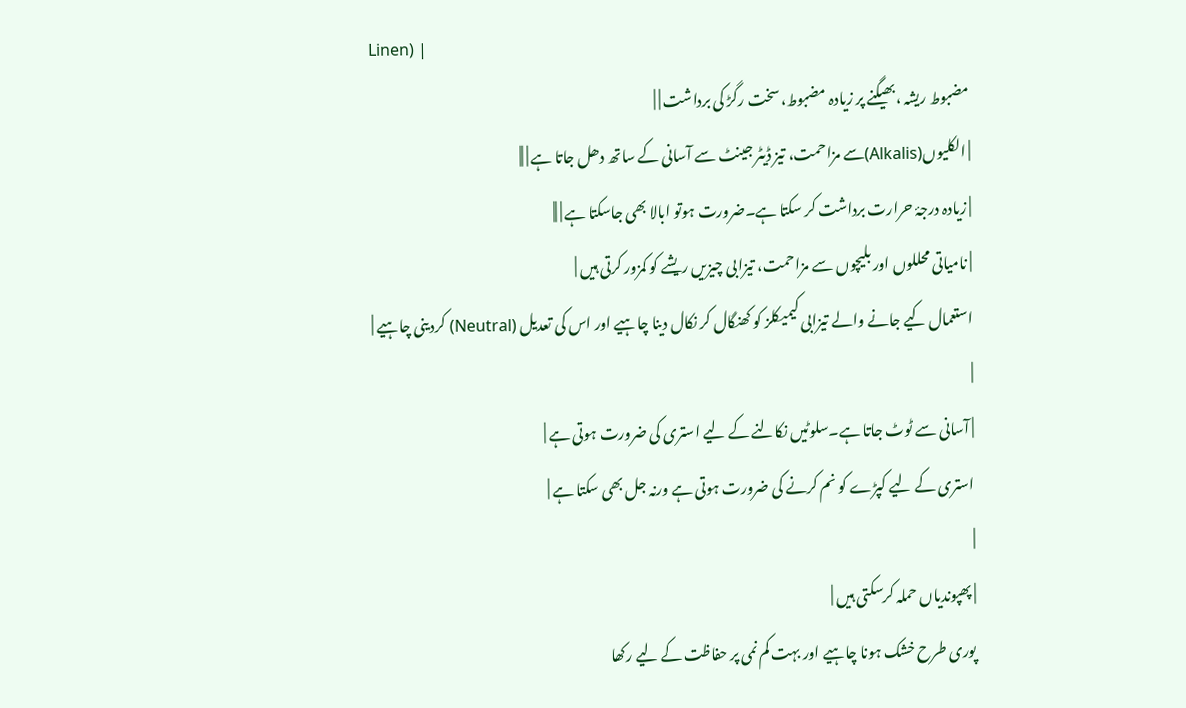Linen) |
مضبوط ریشہ ،بھیگنے پر زیادہ مضبوط، سخت رگڑ کی برداشت | |
| الکلیوں(Alkalis)سے مزاحمت، تیز ڈیٹر جینٹ سے آسانی کے ساتھ دھل جاتا ہے | ||
| زیادہ درجۂ حرارت برداشت کر سکتا ہے۔ضرورت ہوتو ابالا بھی جاسکتا ہے | ||
| نامیاتی محللوں اور بلیچوں سے مزاحمت، تیزابی چیزیں ریشے کو کمزور کرتی ہیں |
استعمال کیے جانے والے تیزابی کیمیکلز کو کھنگال کر نکال دینا چاہیے اور اس کی تعدیل (Neutral) کردینی چاہیے |
|
| آسانی سے ٹوٹ جاتا ہے۔سلوٹیں نکالنے کے لیے استری کی ضرورت ہوتی ہے |
استری کے لیے کپڑے کو نم کرنے کی ضرورت ہوتی ہے ورنہ جل بھی سکتا ہے |
|
| پھپوندیاں حملہ کرسکتی ہیں |
پوری طرح خشک ہونا چاہیے اور بہت کم نمی پر حفاظت کے لیے رکھا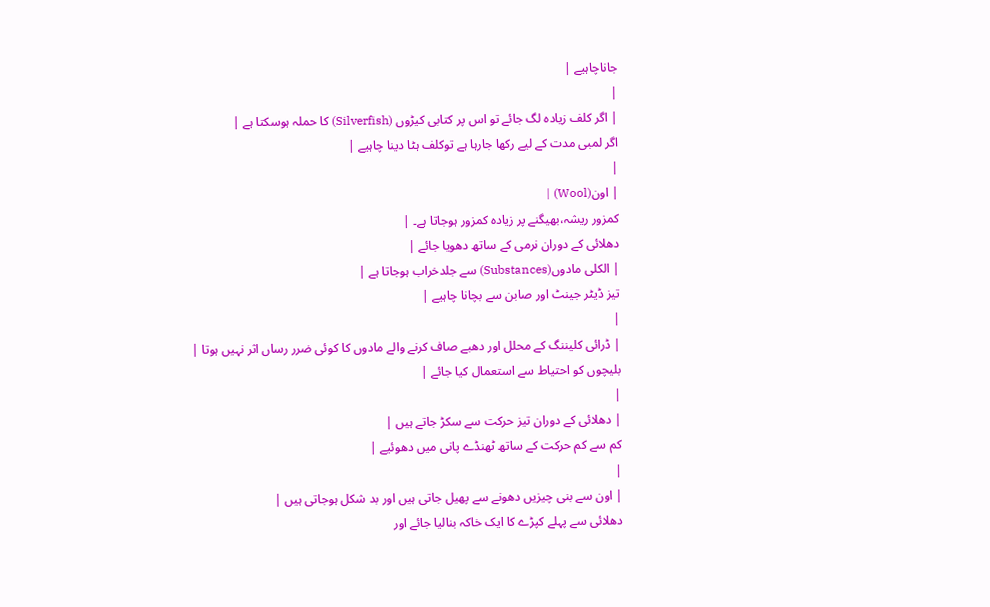جاناچاہیے |
|
| اگر کلف زیادہ لگ جائے تو اس پر کتابی کیڑوں (Silverfish) کا حملہ ہوسکتا ہے |
اگر لمبی مدت کے لیے رکھا جارہا ہے توکلف ہٹا دینا چاہیے |
|
| اون(Wool) |
کمزور ریشہ،بھیگنے پر زیادہ کمزور ہوجاتا ہے۔ |
دھلائی کے دوران نرمی کے ساتھ دھویا جائے |
| الکلی مادوں(Substances) سے جلدخراب ہوجاتا ہے |
تیز ڈیٹر جینٹ اور صابن سے بچانا چاہیے |
|
| ڈرائی کلیننگ کے محلل اور دھبے صاف کرنے والے مادوں کا کوئی ضرر رساں اثر نہیں ہوتا |
بلیچوں کو احتیاط سے استعمال کیا جائے |
|
| دھلائی کے دوران تیز حرکت سے سکڑ جاتے ہیں |
کم سے کم حرکت کے ساتھ ٹھنڈے پانی میں دھوئیے |
|
| اون سے بنی چیزیں دھونے سے پھیل جاتی ہیں اور بد شکل ہوجاتی ہیں |
دھلائی سے پہلے کپڑے کا ایک خاکہ بنالیا جائے اور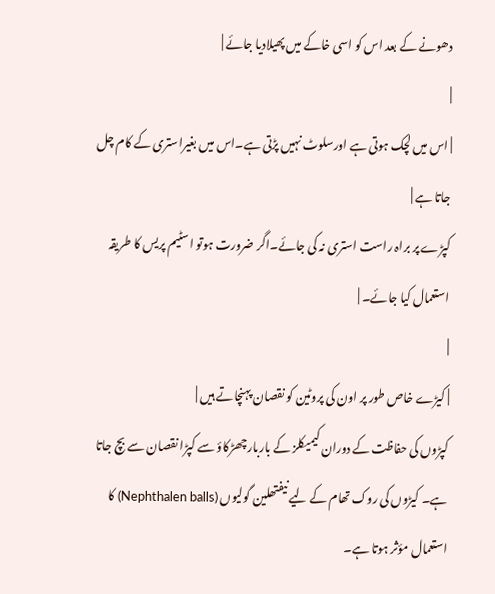دھونے کے بعد اس کو اسی خاکے میں پھیلادیا جائے |
|
| اس میں لچک ہوتی ہے اورسلوٹ نہیں پڑتی ہے۔اس میں بغیراستری کے کام چل جاتا ہے |
کپڑے پر براہ راست استری نہ کی جائے۔اگر ضرورت ہوتو اسٹیم پریس کا طریقہ استعمال کیا جائے۔ |
|
| کیڑے خاص طور پر اون کی پروٹین کو نقصان پہنچاتے ہیں |
کپڑوں کی حفاظت کے دوران کیمیکلز کے باربارچھڑکاؤ سے کپڑا نقصان سے بچ جاتا ہے۔ کیڑوں کی روک تھام کے لیے نیفتھلین گولیوں (Nephthalen balls) کا استعمال مؤثر ہوتا ہے۔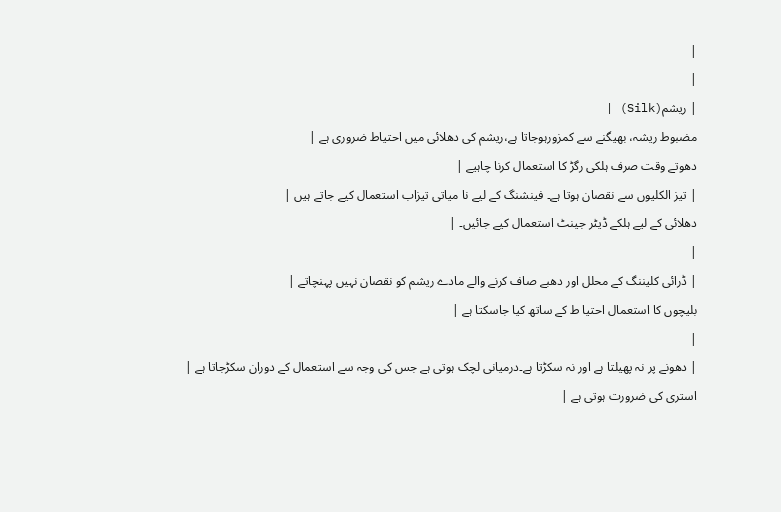|
|
| ریشم(Silk) |
مضبوط ریشہ، بھیگنے سے کمزورہوجاتا ہے،ریشم کی دھلائی میں احتیاط ضروری ہے |
دھوتے وقت صرف ہلکی رگڑ کا استعمال کرنا چاہیے |
| تیز الکلیوں سے نقصان ہوتا ہے۔ فینشنگ کے لیے نا میاتی تیزاب استعمال کیے جاتے ہیں |
دھلائی کے لیے ہلکے ڈیٹر جینٹ استعمال کیے جائیں۔ |
|
| ڈرائی کلیننگ کے محلل اور دھبے صاف کرنے والے مادے ریشم کو نقصان نہیں پہنچاتے |
بلیچوں کا استعمال احتیا ط کے ساتھ کیا جاسکتا ہے |
|
| دھونے پر نہ پھیلتا ہے اور نہ سکڑتا ہے۔درمیانی لچک ہوتی ہے جس کی وجہ سے استعمال کے دوران سکڑجاتا ہے |
استری کی ضرورت ہوتی ہے |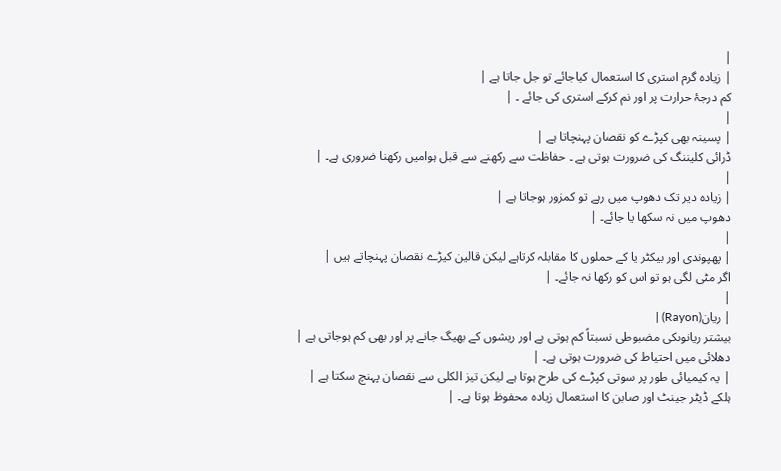|
| زیادہ گرم استری کا استعمال کیاجائے تو جل جاتا ہے |
کم درجۂ حرارت پر اور نم کرکے استری کی جائے ۔ |
|
| پسینہ بھی کپڑے کو نقصان پہنچاتا ہے |
ڈرائی کلیننگ کی ضرورت ہوتی ہے ۔ حفاظت سے رکھنے سے قبل ہوامیں رکھنا ضروری ہے۔ |
|
| زیادہ دیر تک دھوپ میں رہے تو کمزور ہوجاتا ہے |
دھوپ میں نہ سکھا یا جائے۔ |
|
| پھپوندی اور بیکٹر یا کے حملوں کا مقابلہ کرتاہے لیکن قالین کیڑے نقصان پہنچاتے ہیں |
اگر مٹی لگی ہو تو اس کو رکھا نہ جائے۔ |
|
| ریان(Rayon) |
بیشتر ریانوںکی مضبوطی نسبتاً کم ہوتی ہے اور ریشوں کے بھیگ جانے پر اور بھی کم ہوجاتی ہے |
دھلائی میں احتیاط کی ضرورت ہوتی ہے۔ |
| یہ کیمیائی طور پر سوتی کپڑے کی طرح ہوتا ہے لیکن تیز الکلی سے نقصان پہنچ سکتا ہے |
ہلکے ڈیٹر جینٹ اور صابن کا استعمال زیادہ محفوظ ہوتا ہے۔ |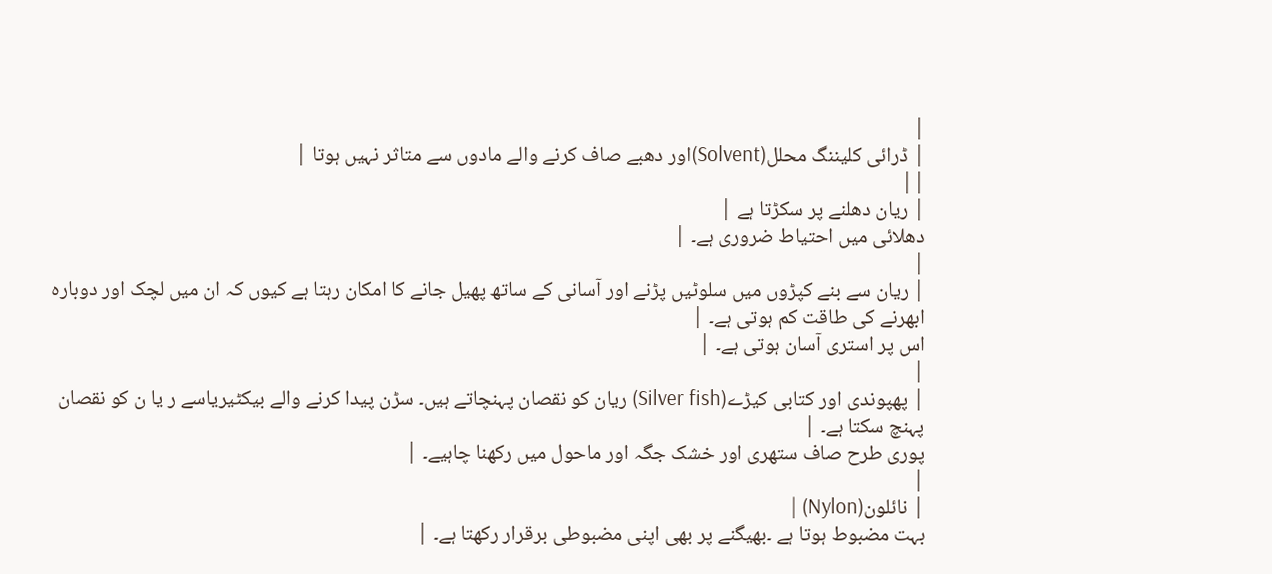|
| ڈرائی کلیننگ محلل(Solvent)اور دھبے صاف کرنے والے مادوں سے متاثر نہیں ہوتا |
||
| ریان دھلنے پر سکڑتا ہے |
دھلائی میں احتیاط ضروری ہے۔ |
|
| ریان سے بنے کپڑوں میں سلوٹیں پڑنے اور آسانی کے ساتھ پھیل جانے کا امکان رہتا ہے کیوں کہ ان میں لچک اور دوبارہ ابھرنے کی طاقت کم ہوتی ہے۔ |
اس پر استری آسان ہوتی ہے۔ |
|
| پھپوندی اور کتابی کیڑے(Silver fish) ریان کو نقصان پہنچاتے ہیں۔ سڑن پیدا کرنے والے بیکٹیریاسے ر یا ن کو نقصان پہنچ سکتا ہے۔ |
پوری طرح صاف ستھری اور خشک جگہ اور ماحول میں رکھنا چاہیے۔ |
|
| نائلون(Nylon) |
بہت مضبوط ہوتا ہے ۔بھیگنے پر بھی اپنی مضبوطی برقرار رکھتا ہے۔ |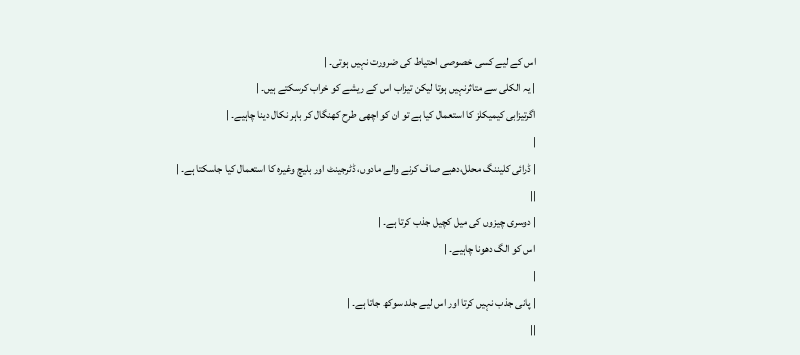اس کے لیے کسی خصوصی احتیاط کی ضرورت نہیں ہوتی۔ |
| یہ الکلی سے متاثرنہیں ہوتا لیکن تیزاب اس کے ریشے کو خراب کرسکتے ہیں۔ |
اگرتیزابی کیمیکلز کا استعمال کیا ہے تو ان کو اچھی طرح کھنگال کر باہر نکال دینا چاہیے۔ |
|
| ڈرائی کلیننگ محلل،دھبے صاف کرنے والے مادوں، ڈٹرجینٹ اور بلیچ وغیرہ کا استعمال کیا جاسکتا ہے۔ |
||
| دوسری چیزوں کی میل کچیل جذب کرتا ہے۔ |
اس کو الگ دھونا چاہیے۔ |
|
| پانی جذب نہیں کرتا اور اس لیے جلد سوکھ جاتا ہے۔ |
||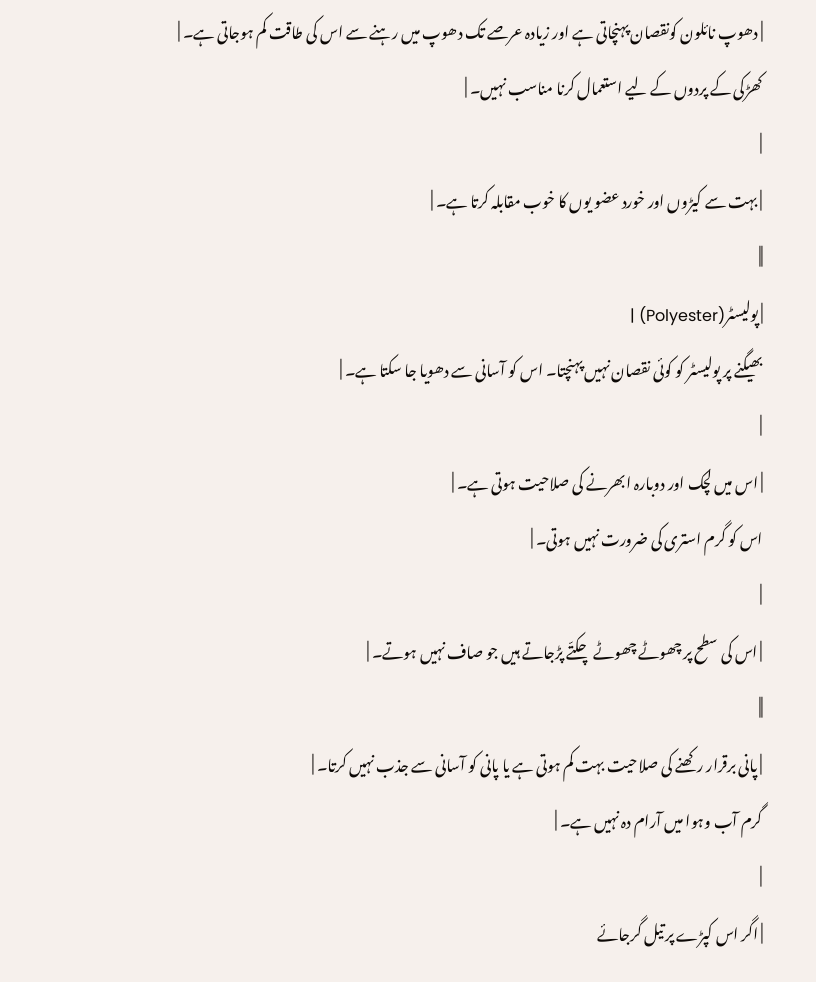| دھوپ نائلون کونقصان پہنچاتی ہے اور زیادہ عرصے تک دھوپ میں رہنے سے اس کی طاقت کم ہوجاتی ہے۔ |
کھڑکی کے پردوں کے لیے استعمال کرنا مناسب نہیں۔ |
|
| بہت سے کیڑوں اور خورد عضو یوں کا خوب مقابلہ کرتا ہے۔ |
||
| پولیسٹر(Polyester) |
بھیگنے پر پولیسٹر کو کوئی نقصان نہیں پہنچتا۔ اس کو آسانی سے دھویا جا سکتا ہے۔ |
|
| اس میں لچک اور دوبارہ ابھرنے کی صلاحیت ہوتی ہے۔ |
اس کو گرم استری کی ضرورت نہیں ہوتی۔ |
|
| اس کی سطح پر چھوٹے چھوٹے چکتّے پڑجاتے ہیں جو صاف نہیں ہوتے۔ |
||
| پانی برقرار رکھنے کی صلاحیت بہت کم ہوتی ہے یا پانی کو آسانی سے جذب نہیں کرتا۔ |
گرم آب وہوا میں آرام دہ نہیں ہے۔ |
|
| اگر اس کپڑے پر تیل گرجائے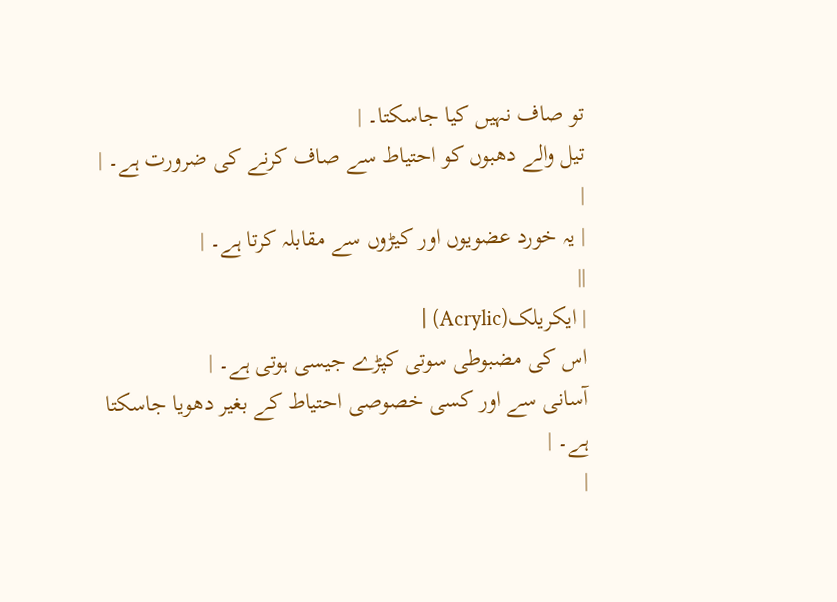تو صاف نہیں کیا جاسکتا۔ |
تیل والے دھبوں کو احتیاط سے صاف کرنے کی ضرورت ہے۔ |
|
| یہ خورد عضویوں اور کیڑوں سے مقابلہ کرتا ہے۔ |
||
| ایکریلک(Acrylic) |
اس کی مضبوطی سوتی کپڑے جیسی ہوتی ہے۔ |
آسانی سے اور کسی خصوصی احتیاط کے بغیر دھویا جاسکتا ہے۔ |
|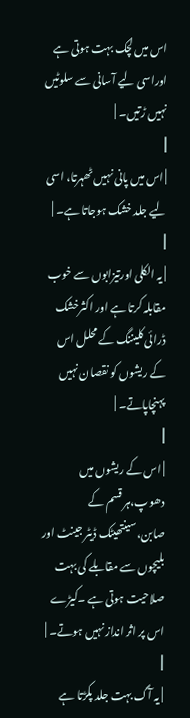اس میں لچک بہت ہوتی ہے اوراسی لیے آسانی سے سلوٹیں نہیں ڑتیں۔ |
||
| اس میں پانی نہیں ٹھہرتا، اسی لیے جلد خشک ہوجاتا ہے۔ |
||
| یہ الکلی اورتیزابوں سے خوب مقابلہ کرتا ہے اور اکثرخشک ڈرائی کلیننگ کے محلل اس کے ریشوں کو نقصان نہیں پہنچاپاتے۔ |
||
| اس کے ریشوں میں دھوپ،ہر قسم کے صابن،سینتھیٹک ڈیٹر جینٹ اور بلیچوں سے مقابلے کی بہت صلاحیت ہوتی ہے ۔کیڑے اس پر اثر انداز نہیں ہوتے۔ |
||
| یہ آگ بہت جلد پکڑتا ہے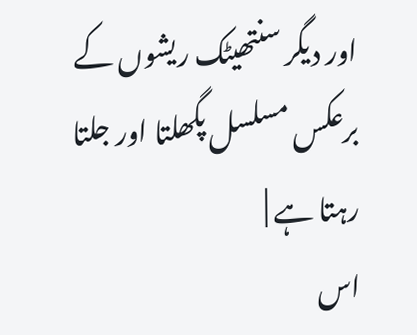اور دیگر سنتھیٹک ریشوں کے برعکس مسلسل پگھلتا اور جلتا رہتا ہے |
اس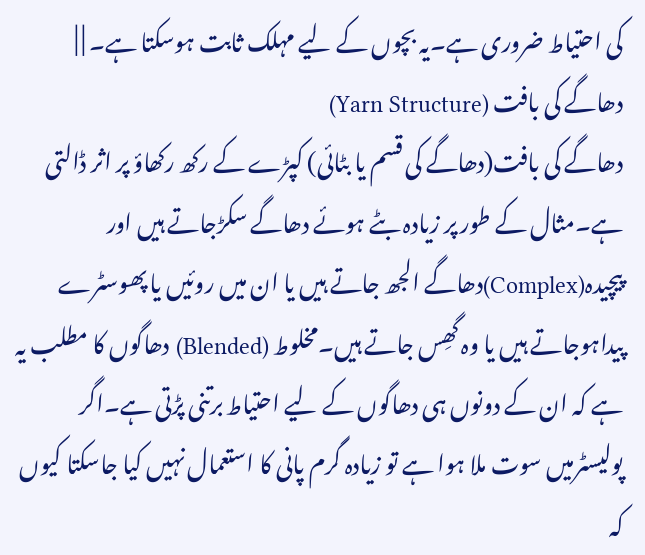کی احتیاط ضروری ہے۔یہ بچوں کے لیے مہلک ثابت ہوسکتا ہے۔ | |
دھاگے کی بافت (Yarn Structure)
دھاگے کی بافت(دھاگے کی قسم یا بٹائی) کپڑے کے رکھ رکھاؤ پر اثر ڈالتی ہے۔مثال کے طور پر زیادہ بٹے ہوئے دھاگے سکڑجاتے ہیں اور پیچیدہ(Complex)دھاگے الجھ جاتے ہیں یا ان میں روئیں یا پھوسٹرے پیداہوجاتے ہیں یا وہ گھِس جاتے ہیں۔مخلوط (Blended) دھاگوں کا مطلب یہ ہے کہ ان کے دونوں ہی دھاگوں کے لیے احتیاط برتنی پڑتی ہے۔اگر پولیسٹرمیں سوت ملا ہوا ہے تو زیادہ گرم پانی کا استعمال نہیں کیا جاسکتا کیوں کہ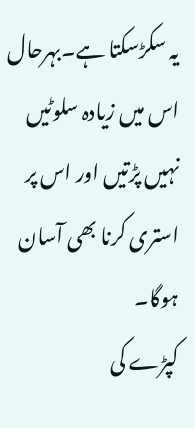یہ سکڑسکتا ہے۔بہرحال اس میں زیادہ سلوٹیں نہیں پڑتیں اور اس پر استری کرنا بھی آسان ہوگا۔
کپڑے کی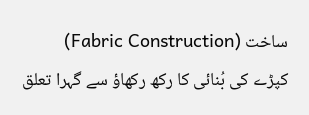ساخت (Fabric Construction)
کپڑے کی بُنائی کا رکھ رکھاؤ سے گہرا تعلق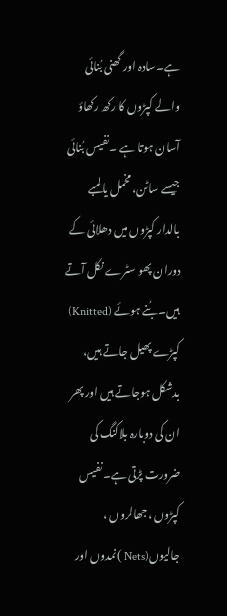ہے۔سادہ اور گھنی بُنائی والے کپڑوں کا رکھ رکھاؤ آسان ہوتا ہے ۔نفیس بُنائی جیسے ساٹن، مخمل یا لمبے بالدار کپڑوں میں دھلائی کے دوران پھو سٹرے نکل آتے ہیں۔بُنے ہوئے (Knitted) کپڑے پھیل جاتے ہیں، بدشکل ہوجاتے ہیں اور پھر ان کی دوبارہ بلاکنگ کی ضرورت پڑتی ہے۔نفیس کپڑوں ،جھالروں ، جالیوں(Nets )نمدوں اور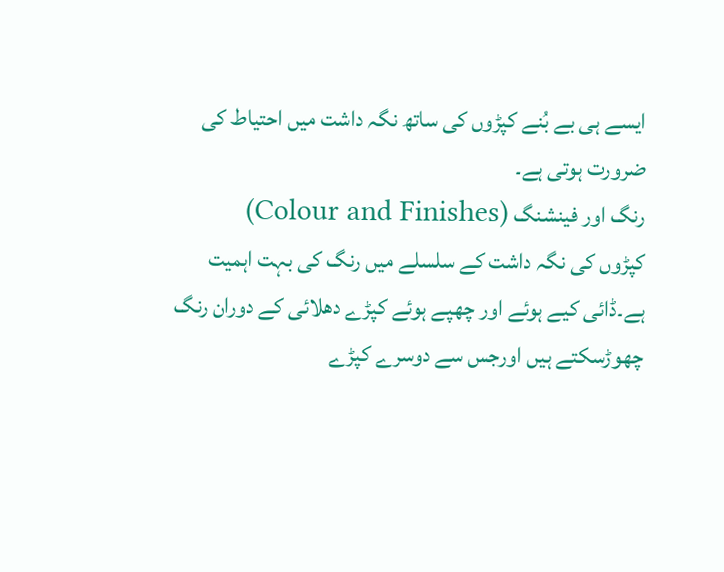ایسے ہی بے بُنے کپڑوں کی ساتھ نگہ داشت میں احتیاط کی ضرورت ہوتی ہے۔
رنگ اور فینشنگ (Colour and Finishes)
کپڑوں کی نگہ داشت کے سلسلے میں رنگ کی بہت اہمیت ہے۔ڈائی کیے ہوئے اور چھپے ہوئے کپڑے دھلائی کے دوران رنگ چھوڑسکتے ہیں اورجس سے دوسرے کپڑے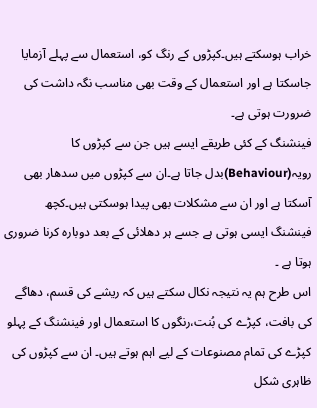خراب ہوسکتے ہیں۔کپڑوں کے رنگ کو، استعمال سے پہلے آزمایا جاسکتا ہے اور استعمال کے وقت بھی مناسب نگہ داشت کی ضرورت ہوتی ہے۔
فینشنگ کے کئی طریقے ایسے ہیں جن سے کپڑوں کا رویہ(Behaviour)بدل جاتا ہے۔ان سے کپڑوں میں سدھار بھی آسکتا ہے اور ان سے مشکلات بھی پیدا ہوسکتی ہیں۔کچھ فینشنگ ایسی ہوتی ہے جسے ہر دھلائی کے بعد دوبارہ کرنا ضروری ہوتا ہے ۔
اس طرح ہم یہ نتیجہ نکال سکتے ہیں کہ ریشے کی قسم، دھاگے کی بافت، کپڑے کی بُنت،رنگوں کا استعمال اور فینشنگ کے پہلو کپڑے کی تمام مصنوعات کے لیے اہم ہوتے ہیں۔ ان سے کپڑوں کی ظاہری شکل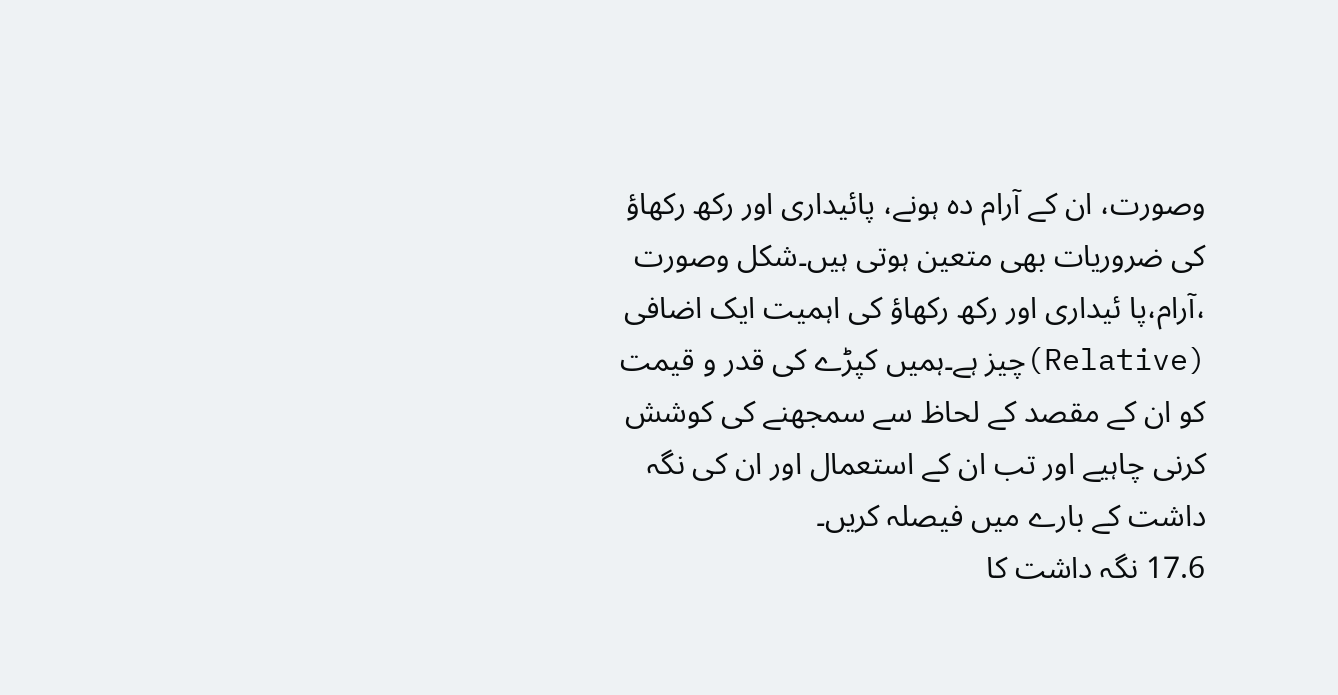وصورت، ان کے آرام دہ ہونے، پائیداری اور رکھ رکھاؤ کی ضروریات بھی متعین ہوتی ہیں۔شکل وصورت ،آرام،پا ئیداری اور رکھ رکھاؤ کی اہمیت ایک اضافی (Relative)چیز ہے۔ہمیں کپڑے کی قدر و قیمت کو ان کے مقصد کے لحاظ سے سمجھنے کی کوشش کرنی چاہیے اور تب ان کے استعمال اور ان کی نگہ داشت کے بارے میں فیصلہ کریں۔
17.6 نگہ داشت کا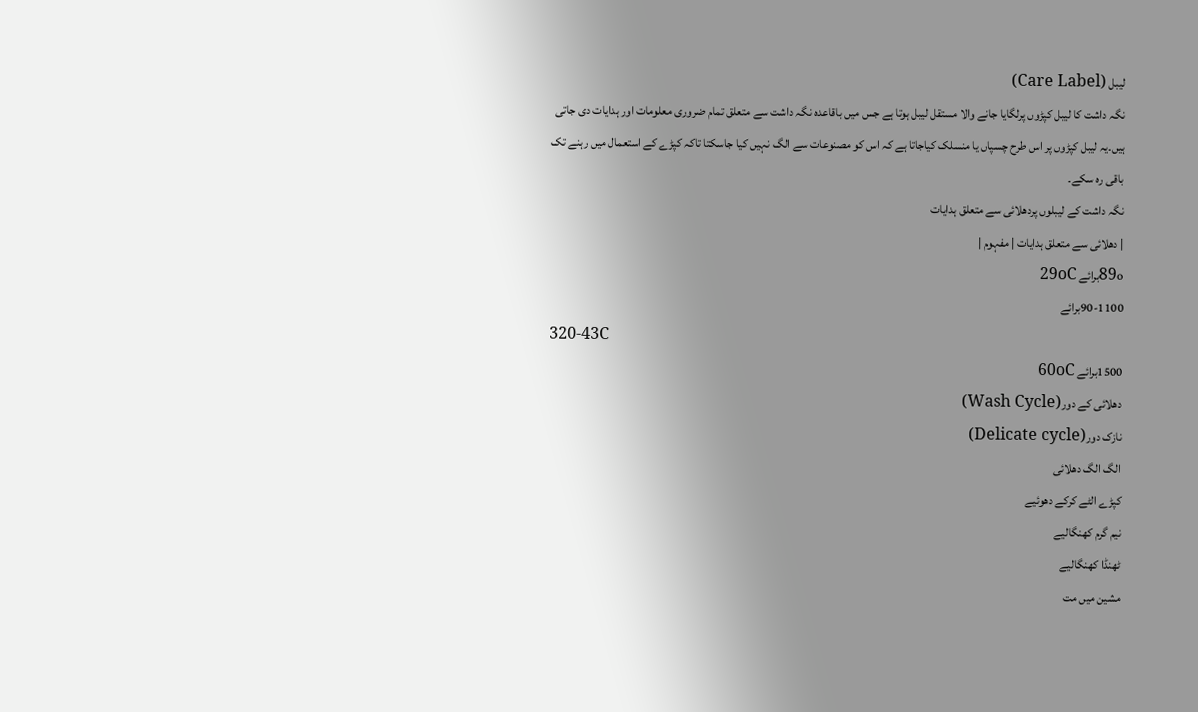لیبل (Care Label)
نگہ داشت کا لیبل کپڑوں پرلگایا جانے والا مستقل لیبل ہوتا ہے جس میں باقاعدہ نگہ داشت سے متعلق تمام ضروری معلومات اور ہدایات دی جاتی ہیں۔یہ لیبل کپڑوں پر اس طرح چسپاں یا منسلک کیاجاتا ہے کہ اس کو مصنوعات سے الگ نہیں کیا جاسکتا تاکہ کپڑے کے استعمال میں رہنے تک باقی رہ سکے۔
نگہ داشت کے لیبلوں پردھلائی سے متعلق ہدایات
| دھلائی سے متعلق ہدایات | مفہوم |
89oبرائے 29oC
90-1100برائے
320-43C
1500برائے 60oC
دھلائی کے دور(Wash Cycle)
نازک دور(Delicate cycle)
الگ الگ دھلائی
کپڑے الٹے کرکے دھوئیے
نیم گرم کھنگالیے
ٹھنڈا کھنگالیے
مشین میں مت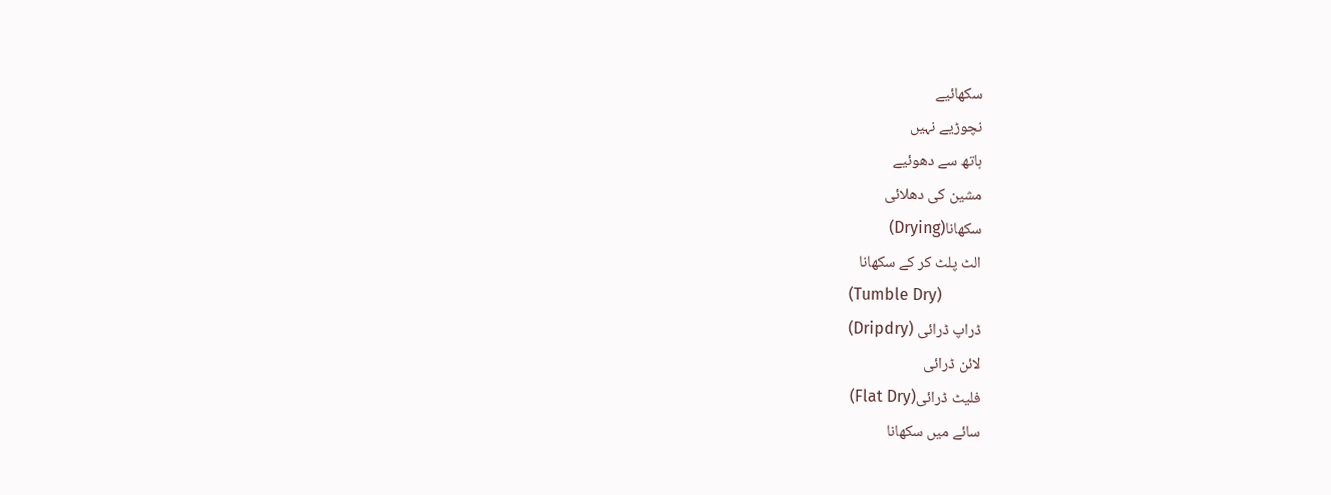سکھائیے
نچوڑیے نہیں
ہاتھ سے دھوئیے
مشین کی دھلائی
سکھانا(Drying)
الٹ پلٹ کر کے سکھانا
(Tumble Dry)
ڈراپ ڈرائی (Dripdry)
لائن ڈرائی
فلیٹ ڈرائی(Flat Dry)
سائے میں سکھانا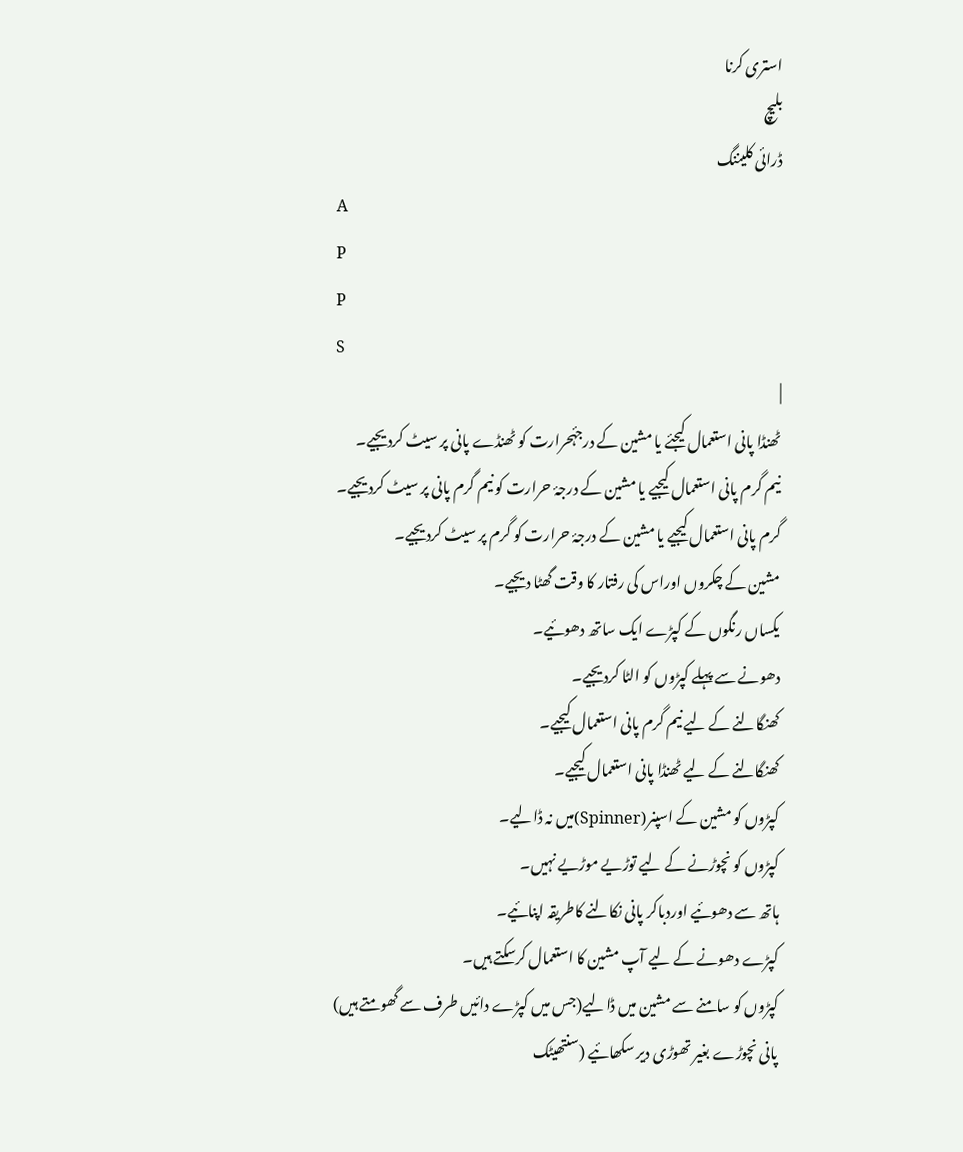استری کرنا
بلیچ
ڈرائی کلیننگ
A
P
P
S
|
ٹھنڈا پانی استعمال کیجئے یا مشین کے درجۂحرارت کو ٹھنڈے پانی پر سیٹ کردیجیے۔
نیم گرم پانی استعمال کیجیے یا مشین کے درجۂ حرارت کو نیم گرم پانی پر سیٹ کردیجیے۔
گرم پانی استعمال کیجیے یا مشین کے درجۂ حرارت کو گرم پر سیٹ کردیجیے۔
مشین کے چکروں اوراس کی رفتار کا وقت گھٹا دیجیے۔
یکساں رنگوں کے کپڑے ایک ساتھ دھوئیے۔
دھونے سے پہلے کپڑوں کو الٹا کردیجیے۔
کھنگالنے کے لیے نیم گرم پانی استعمال کیجیے۔
کھنگالنے کے لیے ٹھنڈا پانی استعمال کیجیے۔
کپڑوں کو مشین کے اسپنر(Spinner)میں نہ ڈالیے۔
کپڑوں کو نچوڑنے کے لیے توڑیے موڑیے نہیں۔
ہاتھ سے دھوئیے اوردباکر پانی نکالنے کاطریقہ اپنائیے۔
کپڑے دھونے کے لیے آپ مشین کا استعمال کرسکتے ہیں۔
کپڑوں کو سامنے سے مشین میں ڈالیے(جس میں کپڑے دائیں طرف سے گھومتے ہیں)
پانی نچوڑے بغیر تھوڑی دیر سکھائیے (سنتھیٹک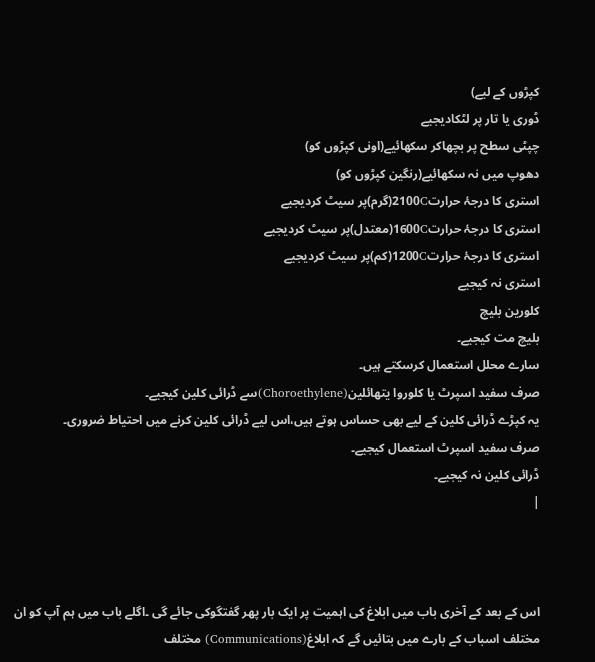کپڑوں کے لیے)
ڈوری یا تار پر لٹکادیجیے
چپٹی سطح پر بچھاکر سکھائیے(اونی کپڑوں کو)
دھوپ میں نہ سکھائیے(رنگین کپڑوں کو)
استری کا درجۂ حرارت2100C(گرم)پر سیٹ کردیجیے
استری کا درجۂ حرارت1600C(معتدل)پر سیٹ کردیجیے
استری کا درجۂ حرارت1200C(کم)پر سیٹ کردیجیے
استری نہ کیجیے
کلورین بلیچ
بلیچ مت کیجیے۔
سارے محلل استعمال کرسکتے ہیں۔
صرف سفید اسپرٹ یا کلوروا یتھائلین(Choroethylene)سے ڈرائی کلین کیجیے۔
یہ کپڑے ڈرائی کلین کے لیے بھی حساس ہوتے ہیں،اس لیے ڈرائی کلین کرنے میں احتیاط ضروری۔
صرف سفید اسپرٹ استعمال کیجیے۔
ڈرائی کلین نہ کیجیے۔
|



اس کے بعد کے آخری باب میں ابلاغ کی اہمیت پر ایک بار پھر گفتگوکی جائے گی ۔اگلے باب میں ہم آپ کو ان مختلف اسباب کے بارے میں بتائیں گے کہ ابلاغ(Communications) مختلف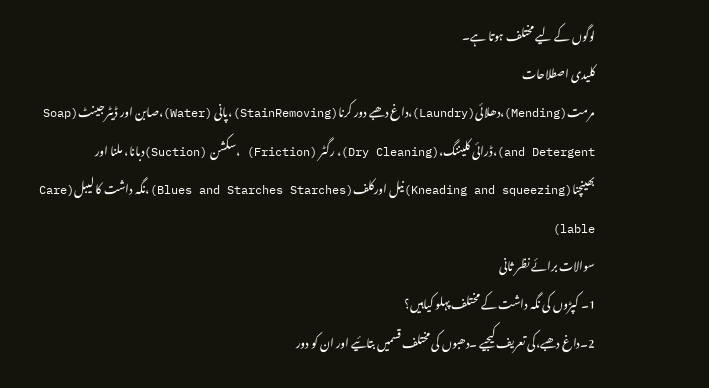لوگوں کے لیے مختلف ہوتا ہے۔
کلیدی اصطلاحات
مرمت(Mending)،دھلائی(Laundry)،داغ دھبے دور کرنا(StainRemoving)،پانی (Water)،صابن اور ڈیٹر جینٹ(Soap and Detergent)،ڈرائی کلیننگ،(Dry Cleaning)، رگٹر (Friction) ،سکشن (Suction)دبانا، ملنا اور بھینچنا(Kneading and squeezing)نیل اورکلف(Blues and Starches Starches)،نگہ داشت کا لیبل(Care lable)
سوالات برائے نظر ثانی
1۔ کپڑوں کی نگہ داشت کے مختلف پہلو کیاہیں؟
2۔داغ دھبے،کی تعریف کیجیے ۔دھبوں کی مختلف قسمیں بتائیے اور ان کو دور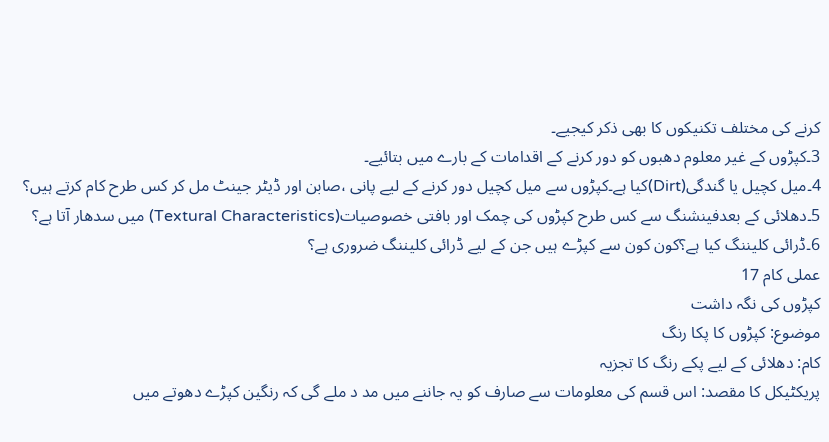کرنے کی مختلف تکنیکوں کا بھی ذکر کیجیے۔
3۔کپڑوں کے غیر معلوم دھبوں کو دور کرنے کے اقدامات کے بارے میں بتائیے۔
4۔میل کچیل یا گندگی(Dirt)کیا ہے۔کپڑوں سے میل کچیل دور کرنے کے لیے پانی ،صابن اور ڈیٹر جینٹ مل کر کس طرح کام کرتے ہیں؟
5۔دھلائی کے بعدفینشنگ سے کس طرح کپڑوں کی چمک اور بافتی خصوصیات(Textural Characteristics) میں سدھار آتا ہے؟
6۔ڈرائی کلیننگ کیا ہے؟کون کون سے کپڑے ہیں جن کے لیے ڈرائی کلیننگ ضروری ہے؟
عملی کام 17
کپڑوں کی نگہ داشت
موضوع: کپڑوں کا پکا رنگ
کام: دھلائی کے لیے پکے رنگ کا تجزیہ
پریکٹیکل کا مقصد: اس قسم کی معلومات سے صارف کو یہ جاننے میں مد د ملے گی کہ رنگین کپڑے دھوتے میں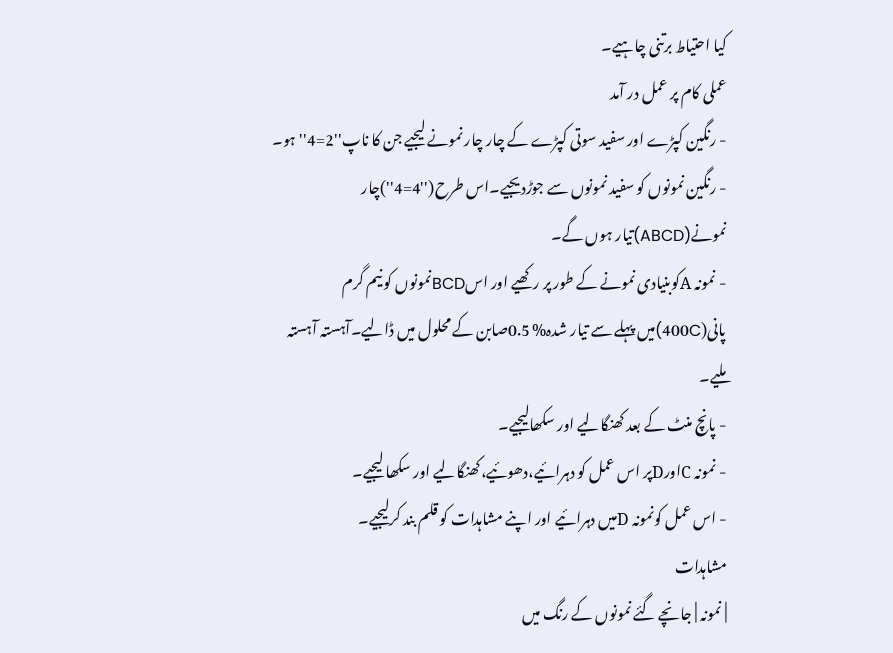کیا احتیاط برتنی چاہیے۔
عملی کام پر عمل در آمد
- رنگین کپڑے اور سفید سوتی کپڑے کے چار چار نمونے لیجیے جن کا ناپ''2=4''ہو۔
- رنگین نمونوں کو سفید نمونوں سے جوڑدیجیے۔اس طرح(''4=4'')چار نمونے(ABCD)تیار ہوں گے۔
- نمونہ Aکوبنیادی نمونے کے طور پر رکھیے اور اسBCDنمونوں کو نیم گرم پانی(400C)میں پہلے سے تیار شدہ% 0.5صابن کے محلول میں ڈالیے۔آہستہ آہستہ ملیے۔
- پانچ منٹ کے بعد کھنگالیے اور سکھالیجیے۔
- نمونہ CاورDپر اس عمل کو دہرائیے،دھوئیے،کھنگالیے اور سکھا لیجیے۔
- اس عمل کونمونہ Dمیں دہرائیے اور اپنے مشاہدات کو قلم بند کرلیجیے۔
مشاہدات
| نمونہ | جانچے گئے نمونوں کے رنگ میں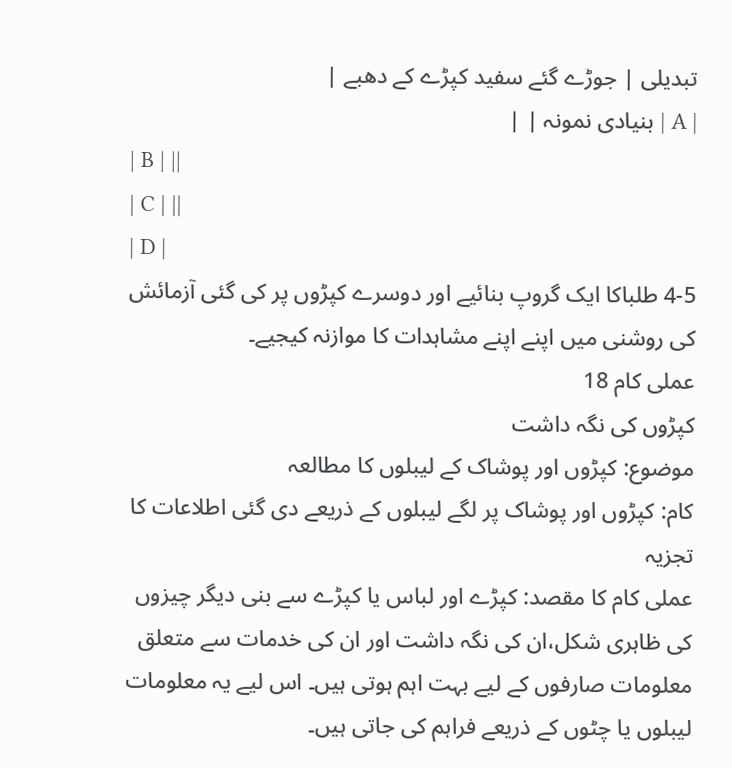تبدیلی | جوڑے گئے سفید کپڑے کے دھبے |
| A | بنیادی نمونہ | |
| B | ||
| C | ||
| D |
4-5 طلباکا ایک گروپ بنائیے اور دوسرے کپڑوں پر کی گئی آزمائش کی روشنی میں اپنے اپنے مشاہدات کا موازنہ کیجیے۔
عملی کام 18
کپڑوں کی نگہ داشت
موضوع: کپڑوں اور پوشاک کے لیبلوں کا مطالعہ
کام: کپڑوں اور پوشاک پر لگے لیبلوں کے ذریعے دی گئی اطلاعات کا تجزیہ
عملی کام کا مقصد: کپڑے اور لباس یا کپڑے سے بنی دیگر چیزوں کی ظاہری شکل،ان کی نگہ داشت اور ان کی خدمات سے متعلق معلومات صارفوں کے لیے بہت اہم ہوتی ہیں۔ اس لیے یہ معلومات لیبلوں یا چٹوں کے ذریعے فراہم کی جاتی ہیں۔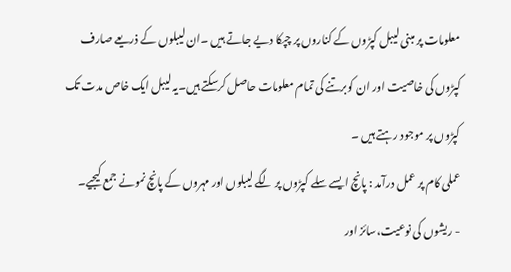معلومات پر مبنی لیبل کپڑوں کے کناروں پر چپکا دیے جاتے ہیں ۔ان لیبلوں کے ذریعے صارف کپڑوں کی خاصیت اور ان کوبرتنے کی تمام معلومات حاصل کرسکتے ہیں۔یہ لیبل ایک خاص مدت تک کپڑوں پر موجود رہتے ہیں ۔
عملی کام پر عمل درآمد : پانچ ایسے سلے کپڑوں پر لگے لیبلوں اور مہروں کے پانچ نمونے جمع کیجیے۔
- ریشوں کی نوعیت،سائز اور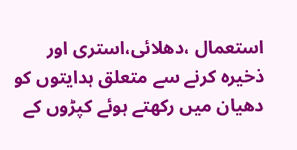استعمال ،دھلائی،استری اور ذخیرہ کرنے سے متعلق ہدایتوں کو دھیان میں رکھتے ہوئے کپڑوں کے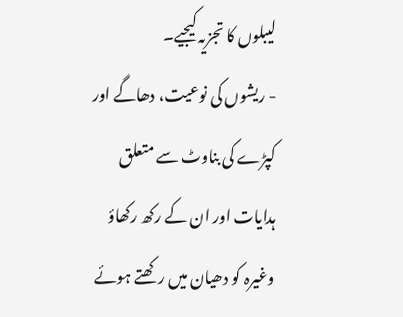لیبلوں کا تجزیہ کیجیے۔
- ریشوں کی نوعیت، دھاگے اور کپڑے کی بناوٹ سے متعلق ہدایات اور ان کے رکھ رکھاؤ وغیرہ کو دھیان میں رکھتے ہوئے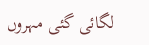لگائی گئی مہروں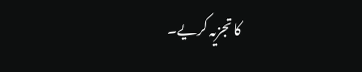کا تجزیہ کریے۔